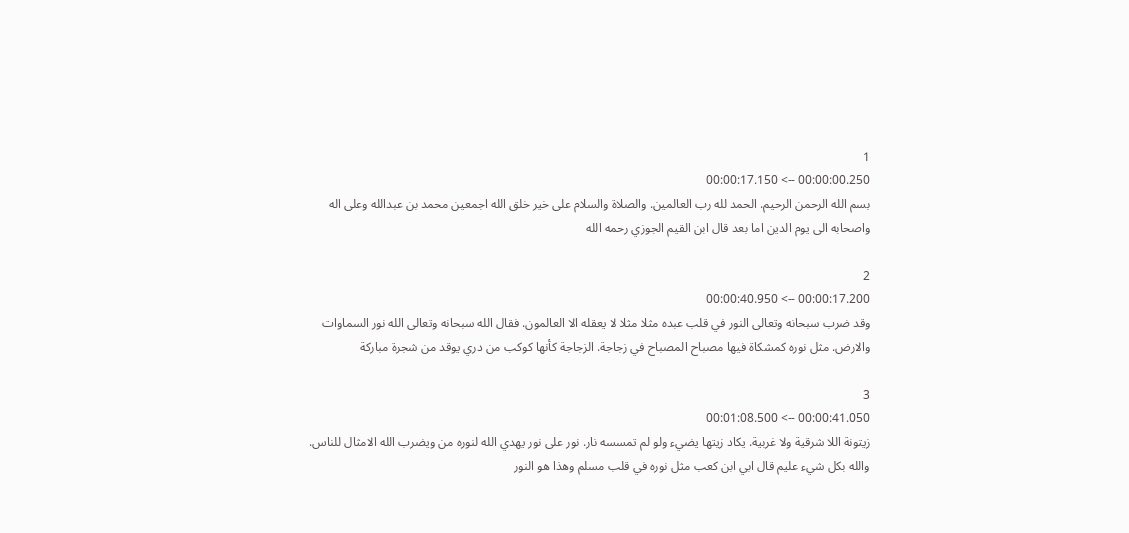1
00:00:00.250 --> 00:00:17.150
بسم الله الرحمن الرحيم. الحمد لله رب العالمين. والصلاة والسلام على خير خلق الله اجمعين محمد بن عبدالله وعلى اله واصحابه الى يوم الدين اما بعد قال ابن القيم الجوزي رحمه الله

2
00:00:17.200 --> 00:00:40.950
وقد ضرب سبحانه وتعالى النور في قلب عبده مثلا مثلا لا يعقله الا العالمون. فقال الله سبحانه وتعالى الله نور السماوات والارض. مثل نوره كمشكاة فيها مصباح المصباح في زجاجة. الزجاجة كأنها كوكب من دري يوقد من شجرة مباركة

3
00:00:41.050 --> 00:01:08.500
زيتونة اللا شرقية ولا غربية. يكاد زيتها يضيء ولو لم تمسسه نار. نور على نور يهدي الله لنوره من ويضرب الله الامثال للناس. والله بكل شيء عليم قال ابي ابن كعب مثل نوره في قلب مسلم وهذا هو النور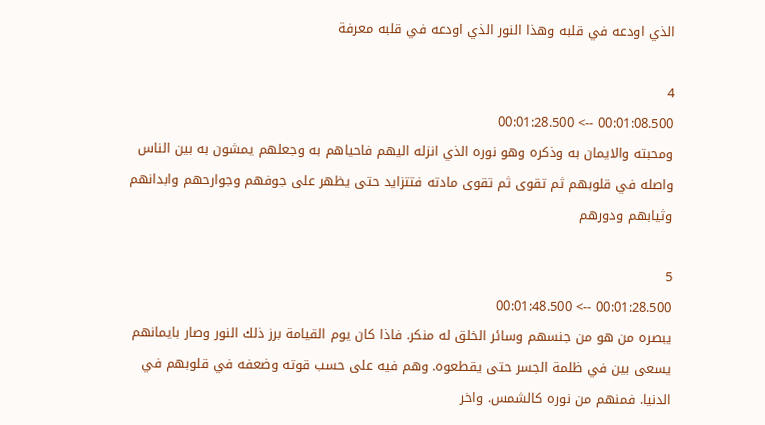الذي اودعه في قلبه وهذا النور الذي اودعه في قلبه معرفة

4
00:01:08.500 --> 00:01:28.500
ومحبته والايمان به وذكره وهو نوره الذي انزله اليهم فاحياهم به وجعلهم يمشون به بين الناس واصله في قلوبهم ثم تقوى ثم تقوى مادته فتتزايد حتى يظهر على جوفهم وجوارحهم وابدانهم وثيابهم ودورهم

5
00:01:28.500 --> 00:01:48.500
يبصره من هو من جنسهم وسائر الخلق له منكر. فاذا كان يوم القيامة برز ذلك النور وصار بايمانهم يسعى بين في ظلمة الجسر حتى يقطعوه. وهم فيه على حسب قوته وضعفه في قلوبهم في الدنيا. فمنهم من نوره كالشمس. واخر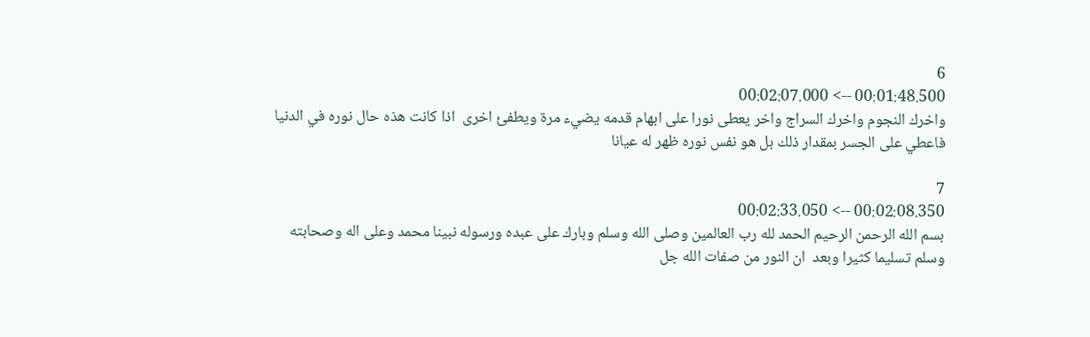6
00:01:48.500 --> 00:02:07.000
واخرك النجوم واخرك السراج واخر يعطى نورا على ابهام قدمه يضيء مرة ويطفئ اخرى  اذا كانت هذه حال نوره في الدنيا فاعطي على الجسر بمقدار ذلك بل هو نفس نوره ظهر له عيانا

7
00:02:08.350 --> 00:02:33.050
بسم الله الرحمن الرحيم الحمد لله رب العالمين وصلى الله وسلم وبارك على عبده ورسوله نبينا محمد وعلى اله وصحابته وسلم تسليما كثيرا وبعد  ان النور من صفات الله جل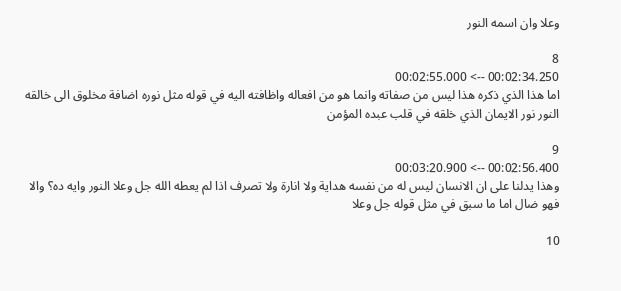وعلا وان اسمه النور

8
00:02:34.250 --> 00:02:55.000
اما هذا الذي ذكره هذا ليس من صفاته وانما هو من افعاله واظافته اليه في قوله مثل نوره اضافة مخلوق الى خالقه النور نور الايمان الذي خلقه في قلب عبده المؤمن

9
00:02:56.400 --> 00:03:20.900
وهذا يدلنا على ان الانسان ليس له من نفسه هداية ولا انارة ولا تصرف اذا لم يعطه الله جل وعلا النور وايه ده؟ والا فهو ضال اما ما سبق في مثل قوله جل وعلا

10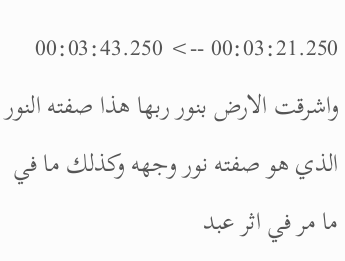00:03:21.250 --> 00:03:43.250
واشرقت الارض بنور ربها هذا صفته النور الذي هو صفته نور وجهه وكذلك ما في ما مر في اثر عبد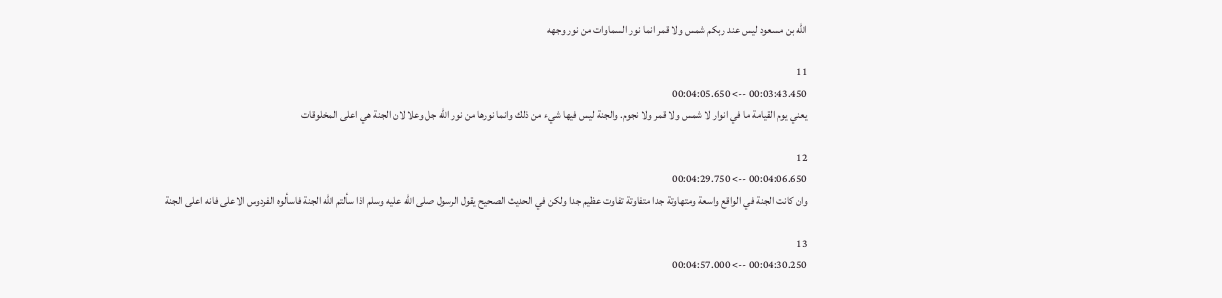الله بن مسعود ليس عند ربكم شمس ولا قمر انما نور السماوات من نور وجهه

11
00:03:43.450 --> 00:04:05.650
يعني يوم القيامة ما في انوار لا شمس ولا قمر ولا نجوم. والجنة ليس فيها شيء من ذلك وانما نورها من نور الله جل وعلا لان الجنة هي اعلى المخلوقات

12
00:04:06.650 --> 00:04:29.750
وان كانت الجنة في الواقع واسعة ومتهاوتة جدا متفاوتة تفاوت عظيم جدا ولكن في الحديث الصحيح يقول الرسول صلى الله عليه وسلم اذا سألتم الله الجنة فاسألوه الفردوس الاعلى فانه اعلى الجنة

13
00:04:30.250 --> 00:04:57.000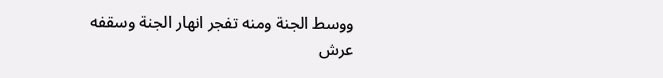ووسط الجنة ومنه تفجر انهار الجنة وسقفه عرش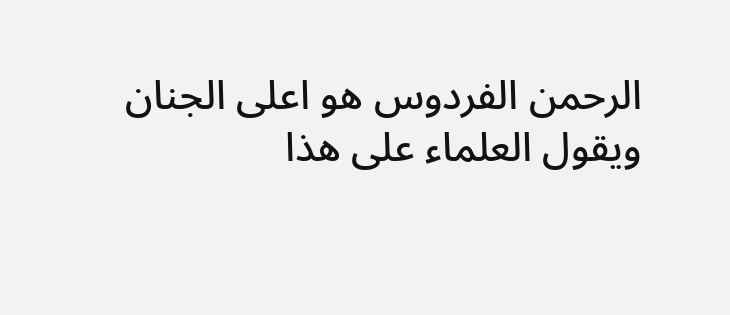الرحمن الفردوس هو اعلى الجنان ويقول العلماء على هذا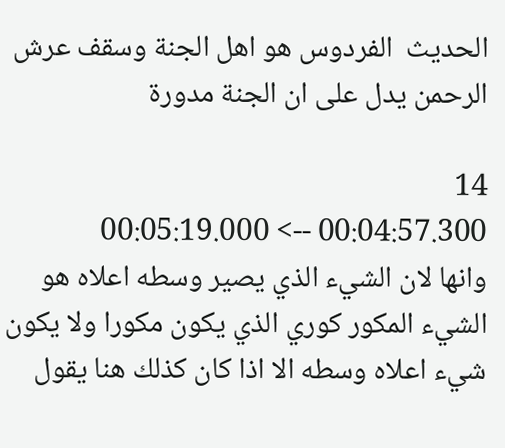الحديث  الفردوس هو اهل الجنة وسقف عرش الرحمن يدل على ان الجنة مدورة

14
00:04:57.300 --> 00:05:19.000
وانها لان الشيء الذي يصير وسطه اعلاه هو الشيء المكور كوري الذي يكون مكورا ولا يكون شيء اعلاه وسطه الا اذا كان كذلك هنا يقول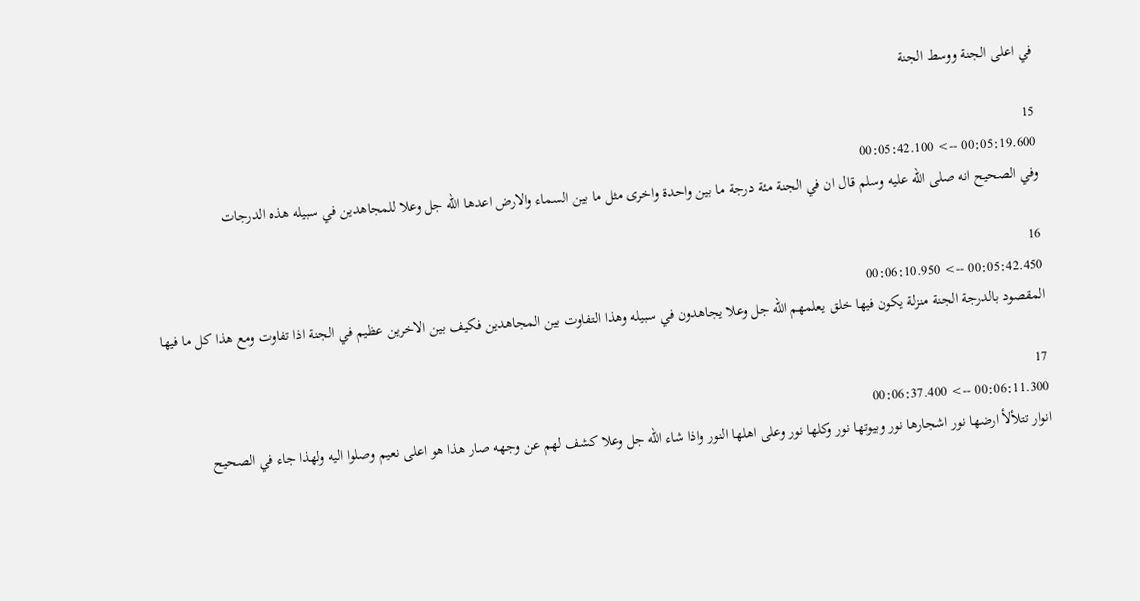في اعلى الجنة ووسط الجنة

15
00:05:19.600 --> 00:05:42.100
وفي الصحيح انه صلى الله عليه وسلم قال ان في الجنة مئة درجة ما بين واحدة واخرى مثل ما بين السماء والارض اعدها الله جل وعلا للمجاهدين في سبيله هذه الدرجات

16
00:05:42.450 --> 00:06:10.950
المقصود بالدرجة الجنة منزلة يكون فيها خلق يعلمهم الله جل وعلا يجاهدون في سبيله وهذا التفاوت بين المجاهدين فكيف بين الاخرين عظيم في الجنة اذا تفاوت ومع هذا كل ما فيها

17
00:06:11.300 --> 00:06:37.400
انوار تتلألأ ارضها نور اشجارها نور وبيوتها نور وكلها نور وعلى اهلها النور واذا شاء الله جل وعلا كشف لهم عن وجهه صار هذا هو اعلى نعيم وصلوا اليه ولهذا جاء في الصحيح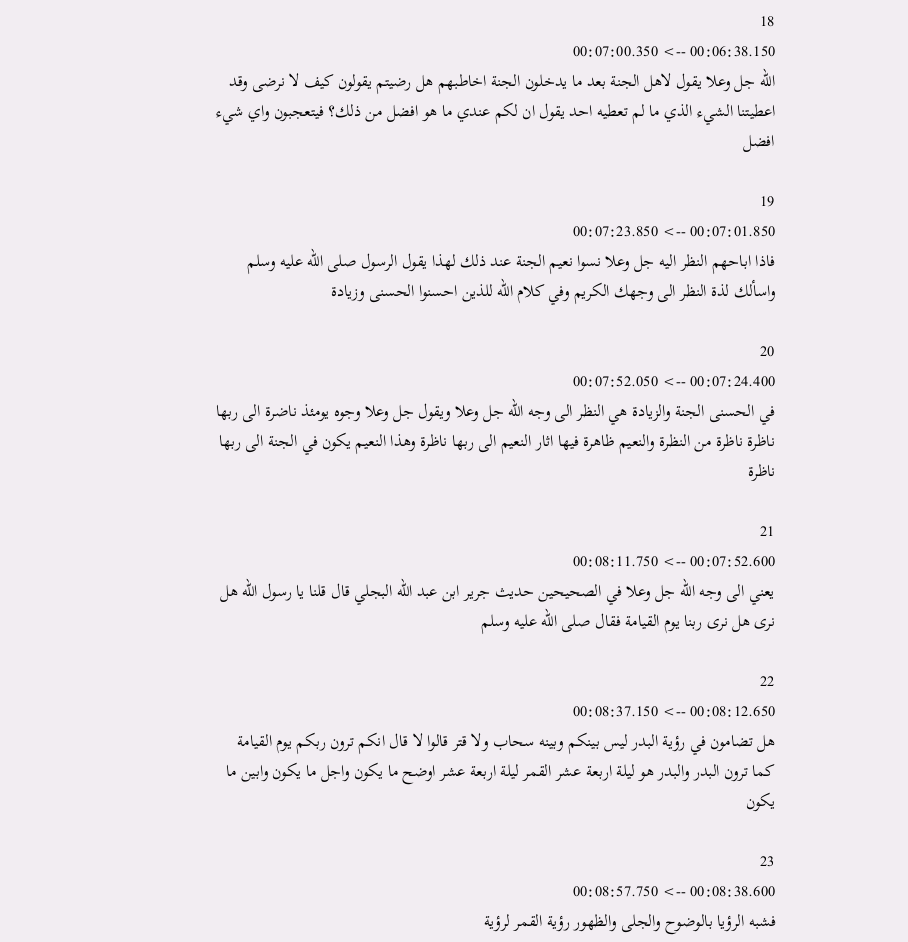18
00:06:38.150 --> 00:07:00.350
الله جل وعلا يقول لاهل الجنة بعد ما يدخلون الجنة اخاطبهم هل رضيتم يقولون كيف لا نرضى وقد اعطيتنا الشيء الذي ما لم تعطيه احد يقول ان لكم عندي ما هو افضل من ذلك؟ فيتعجبون واي شيء افضل

19
00:07:01.850 --> 00:07:23.850
فاذا اباحهم النظر اليه جل وعلا نسوا نعيم الجنة عند ذلك لهذا يقول الرسول صلى الله عليه وسلم واسألك لذة النظر الى وجهك الكريم وفي كلام الله للذين احسنوا الحسنى وزيادة

20
00:07:24.400 --> 00:07:52.050
في الحسنى الجنة والزيادة هي النظر الى وجه الله جل وعلا ويقول جل وعلا وجوه يومئذ ناضرة الى ربها ناظرة ناظرة من النظرة والنعيم ظاهرة فيها اثار النعيم الى ربها ناظرة وهذا النعيم يكون في الجنة الى ربها ناظرة

21
00:07:52.600 --> 00:08:11.750
يعني الى وجه الله جل وعلا في الصحيحين حديث جرير ابن عبد الله البجلي قال قلنا يا رسول الله هل نرى هل نرى ربنا يوم القيامة فقال صلى الله عليه وسلم

22
00:08:12.650 --> 00:08:37.150
هل تضامون في رؤية البدر ليس بينكم وبينه سحاب ولا قتر قالوا لا قال انكم ترون ربكم يوم القيامة كما ترون البدر والبدر هو ليلة اربعة عشر القمر ليلة اربعة عشر اوضح ما يكون واجل ما يكون وابين ما يكون

23
00:08:38.600 --> 00:08:57.750
فشبه الرؤيا بالوضوح والجلى والظهور رؤية القمر لرؤية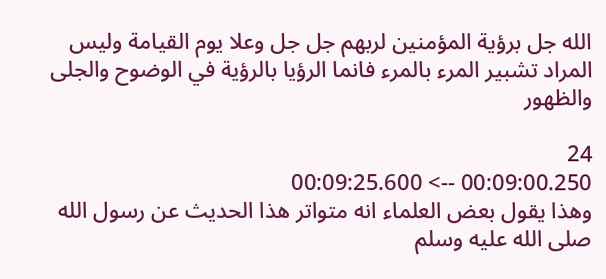الله جل برؤية المؤمنين لربهم جل جل وعلا يوم القيامة وليس المراد تشبير المرء بالمرء فانما الرؤيا بالرؤية في الوضوح والجلى والظهور

24
00:09:00.250 --> 00:09:25.600
وهذا يقول بعض العلماء انه متواتر هذا الحديث عن رسول الله صلى الله عليه وسلم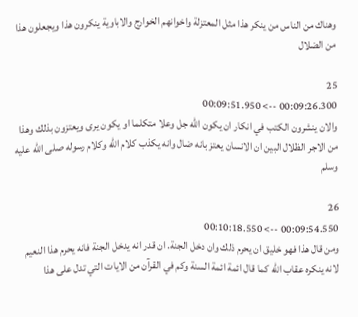وهناك من الناس من ينكر هذا مثل المعتزلة واخوانهم الخوارج والاباوية ينكرون هذا ويجعلون هذا من الضلال

25
00:09:26.300 --> 00:09:51.950
والان ينشرون الكتب في انكار ان يكون الله جل وعلا متكلما او يكون يرى ويعتزون بذلك وهذا من الاجر الظلال البين ان الانسان يعتز بانه ضال وانه يكذب كلام الله وكلام رسوله صلى الله عليه وسلم

26
00:09:54.550 --> 00:10:18.550
ومن قال هذا فهو خليق ان يحرم ذلك وان دخل الجنة. ان قدر انه يدخل الجنة فانه يحرم هذا النعيم لانه ينكره عقاب الله كما قال ائمة ائمة السنة وكم في القرآن من الايات التي تدل على هذا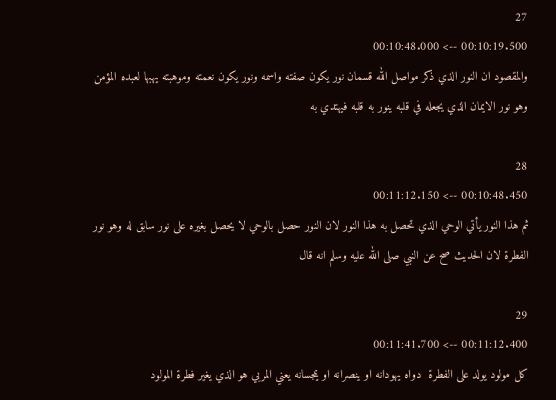27
00:10:19.500 --> 00:10:48.000
والمقصود ان النور الذي ذكر مواصل الله قسمان نور يكون صفته واسمه ونور يكون نعمته وموهبته يهبها لعبده المؤمن وهو نور الايمان الذي يجعله في قلبه ينور به قلبه فيهتدي به

28
00:10:48.450 --> 00:11:12.150
ثم هذا النور يأتي الوحي الذي تحصل به هذا النور لان النور حصل بالوحي لا يحصل بغيره على نور سابق له وهو نور الفطرة لان الحديث صح عن النبي صلى الله عليه وسلم انه قال

29
00:11:12.400 --> 00:11:41.700
كل مولود يولد على الفطرة  دواه يهودانه او ينصرانه او يمجسانه يعني المربي هو الذي يغير فطرة المولود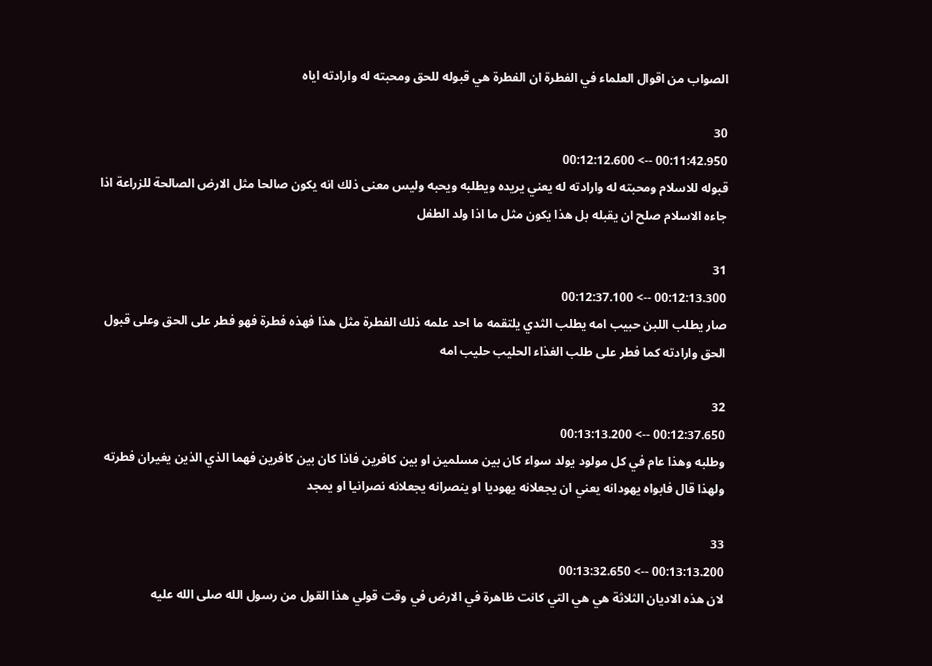الصواب من اقوال العلماء في الفطرة ان الفطرة هي قبوله للحق ومحبته له وارادته اياه

30
00:11:42.950 --> 00:12:12.600
قبوله للاسلام ومحبته له وارادته له يعني يريده ويطلبه ويحبه وليس معنى ذلك انه يكون صالحا مثل الارض الصالحة للزراعة اذا جاءه الاسلام صلح ان يقبله بل هذا يكون مثل ما اذا ولد الطفل

31
00:12:13.300 --> 00:12:37.100
صار يطلب اللبن حبيب امه يطلب الثدي يلتقمه ما احد علمه ذلك الفطرة مثل هذا فهذه فطرة فهو فطر على الحق وعلى قبول الحق وارادته كما فطر على طلب الغذاء الحليب حليب امه

32
00:12:37.650 --> 00:13:13.200
وطلبه وهذا عام في كل مولود يولد سواء كان بين مسلمين او بين كافرين فاذا كان بين كافرين فهما الذي الذين يغيران فطرته ولهذا قال فابواه يهودانه يعني ان يجعلانه يهوديا او ينصرانه يجعلانه نصرانيا او يمجد

33
00:13:13.200 --> 00:13:32.650
لان هذه الاديان الثلاثة هي هي التي كانت ظاهرة في الارض في وقت قولي هذا القول من رسول الله صلى الله عليه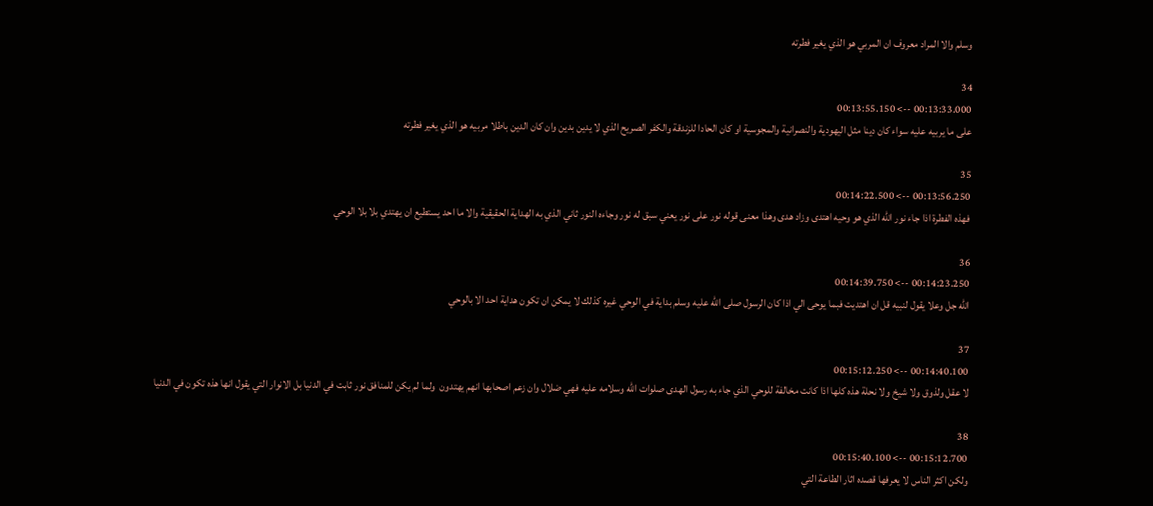وسلم والا المراد معروف ان المربي هو الذي يغير فطرته

34
00:13:33.000 --> 00:13:55.150
على ما يربيه عليه سواء كان دينا مثل اليهودية والنصرانية والمجوسية او كان الحادا للزندقة والكفر الصريح الذي لا يدين بدين وان كان الدين باطلا مربيه هو الذي يغير فطرته

35
00:13:56.250 --> 00:14:22.500
فهذه الفطرة اذا جاء نور الله الذي هو وحيه اهتدى وزاد هدى وهذا معنى قوله نور على نور يعني سبق له نور وجاءه النور ثاني الذي به الهداية الحقيقية والا ما احد يستطيع ان يهتدي بلا بلا الوحي

36
00:14:23.250 --> 00:14:39.750
الله جل وعلا يقول لنبيه قل ان اهتديت فبما يوحى الي اذا كان الرسول صلى الله عليه وسلم بداية في الوحي غيره كذلك لا يمكن ان تكون هداية احد الا بالوحي

37
00:14:40.100 --> 00:15:12.250
لا عقل ولذوق ولا شيخ ولا نحلة هذه كلها اذا كانت مخالفة للوحي الذي جاء به رسول الهدى صلوات الله وسلامه عليه فهي ضلال وان زعم اصحابها انهم يهتدون  ولما لم يكن للمنافق نور ثابت في الدنيا بل الانوار التي يقول انها هذه تكون في الدنيا

38
00:15:12.700 --> 00:15:40.100
ولكن اكثر الناس لا يعرفها قصده اثار الطاعة التي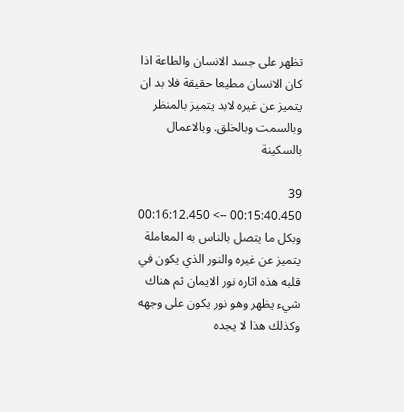تظهر على جسد الانسان والطاعة اذا كان الانسان مطيعا حقيقة فلا بد ان يتميز عن غيره لابد يتميز بالمنظر وبالسمت وبالخلق. وبالاعمال بالسكينة

39
00:15:40.450 --> 00:16:12.450
وبكل ما يتصل بالناس به المعاملة يتميز عن غيره والنور الذي يكون في قلبه هذه اثاره نور الايمان ثم هناك شيء يظهر وهو نور يكون على وجهه وكذلك هذا لا يجده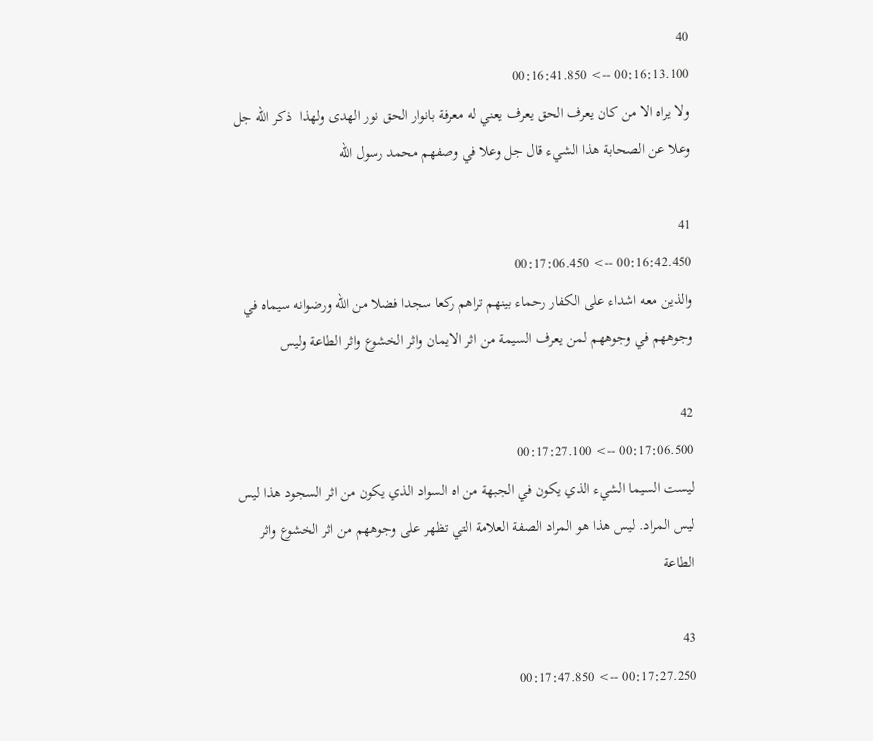40
00:16:13.100 --> 00:16:41.850
ولا يراه الا من كان يعرف الحق يعرف يعني له معرفة بانوار الحق نور الهدى ولهذا  ذكر الله جل وعلا عن الصحابة هذا الشيء قال جل وعلا في وصفهم محمد رسول الله

41
00:16:42.450 --> 00:17:06.450
والذين معه اشداء على الكفار رحماء بينهم تراهم ركعا سجدا فضلا من الله ورضوانه سيماه في وجوههم في وجوههم لمن يعرف السيمة من اثر الايمان واثر الخشوع واثر الطاعة وليس

42
00:17:06.500 --> 00:17:27.100
ليست السيما الشيء الذي يكون في الجبهة من اه السواد الذي يكون من اثر السجود هذا ليس ليس المراد. ليس هذا هو المراد الصفة العلامة التي تظهر على وجوههم من اثر الخشوع واثر الطاعة

43
00:17:27.250 --> 00:17:47.850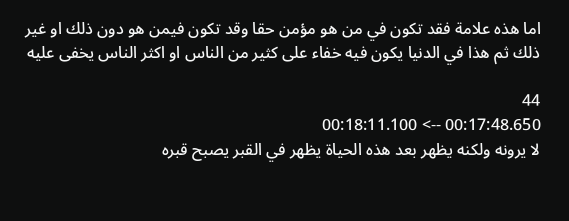اما هذه علامة فقد تكون في من هو مؤمن حقا وقد تكون فيمن هو دون ذلك او غير ذلك ثم هذا في الدنيا يكون فيه خفاء على كثير من الناس او اكثر الناس يخفى عليه

44
00:17:48.650 --> 00:18:11.100
لا يرونه ولكنه يظهر بعد هذه الحياة يظهر في القبر يصبح قبره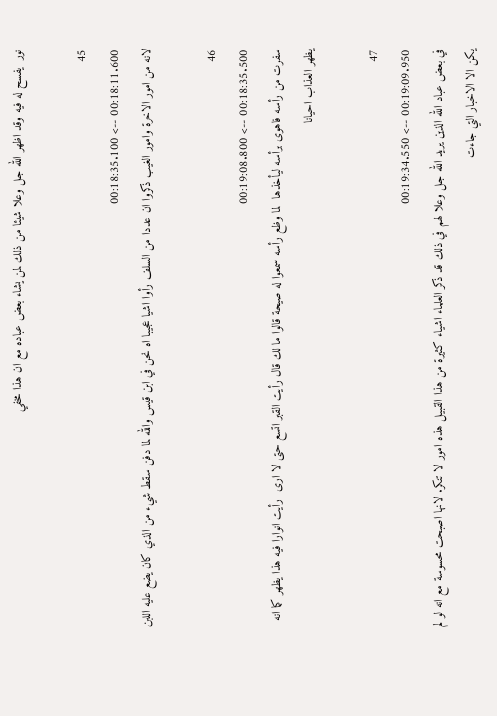نور  يفسح له فيه وقد اظهر الله جل وعلا شيئا من ذلك لمن يشاء بعض عباده مع ان هذا مخفي

45
00:18:11.600 --> 00:18:35.100
لانه من امور الاخرة وامور الغيب ذكروا ان عددا من السلف رأوا اشيا عجيبا اه نحن في ابن قيس والله لما دفن سقط شيء من الذي كان يضع عليه اللبن

46
00:18:35.500 --> 00:19:08.800
سفرت من رأسه فاهوى برأسه ليأخذها  لما وظع رأسه سمعوا له صيحة قالوا ما لك قال رأيت القبر اتسع حتى لا ارى  رأيت انوارا فيه هذا يظهر كما انه يظهر العذاب احيانا

47
00:19:09.950 --> 00:19:34.550
في بعض عباد الله الذين يريد الله جل وعلا لهم في ذلك قد ذكر العلماء اشياء كثيرة من هذا القبيل هذه امور لا تنكر. لانها اصبحت محسوسة مع انه لو لم يكن الا الاخبار التي جاءت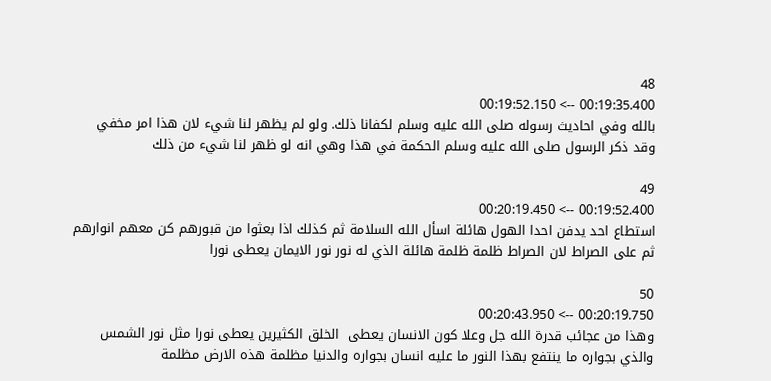48
00:19:35.400 --> 00:19:52.150
بالله وفي احاديث رسوله صلى الله عليه وسلم لكفانا ذلك. ولو لم يظهر لنا شيء لان هذا امر مخفي وقد ذكر الرسول صلى الله عليه وسلم الحكمة في هذا وهي انه لو ظهر لنا شيء من ذلك

49
00:19:52.400 --> 00:20:19.450
استطاع احد يدفن احدا الهول هائلة اسأل الله السلامة ثم كذلك اذا بعثوا من قبورهم كن معهم انوارهم ثم على الصراط لان الصراط ظلمة ظلمة هائلة الذي له نور نور الايمان يعطى نورا

50
00:20:19.750 --> 00:20:43.950
وهذا من عجائب قدرة الله جل وعلا كون الانسان يعطى  الخلق الكثيرين يعطى نورا مثل نور الشمس والذي بجواره ما ينتفع بهذا النور ما عليه انسان بجواره والدنيا مظلمة هذه الارض مظلمة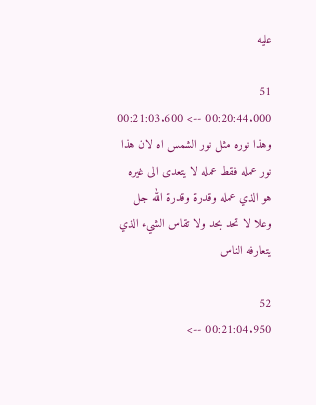عليه

51
00:20:44.000 --> 00:21:03.600
وهذا نوره مثل نور الشمس اه لان هذا نور عمله فقط عمله لا يتعدى الى غيره هو الذي عمله وقدرة وقدرة الله جل وعلا لا تحد بحد ولا تقاس الشيء الذي يتعارفه الناس

52
00:21:04.950 -->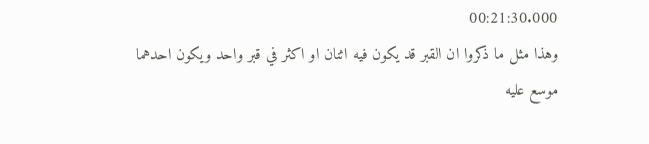00:21:30.000
وهذا مثل ما ذكروا ان القبر قد يكون فيه اثنان او اكثر في قبر واحد ويكون احدهما موسع عليه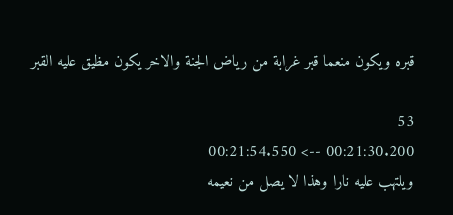قبره ويكون منعما قبر غرابة من رياض الجنة والاخر يكون مظيق عليه القبر

53
00:21:30.200 --> 00:21:54.550
ويلتهب عليه نارا وهذا لا يصل من نعيمه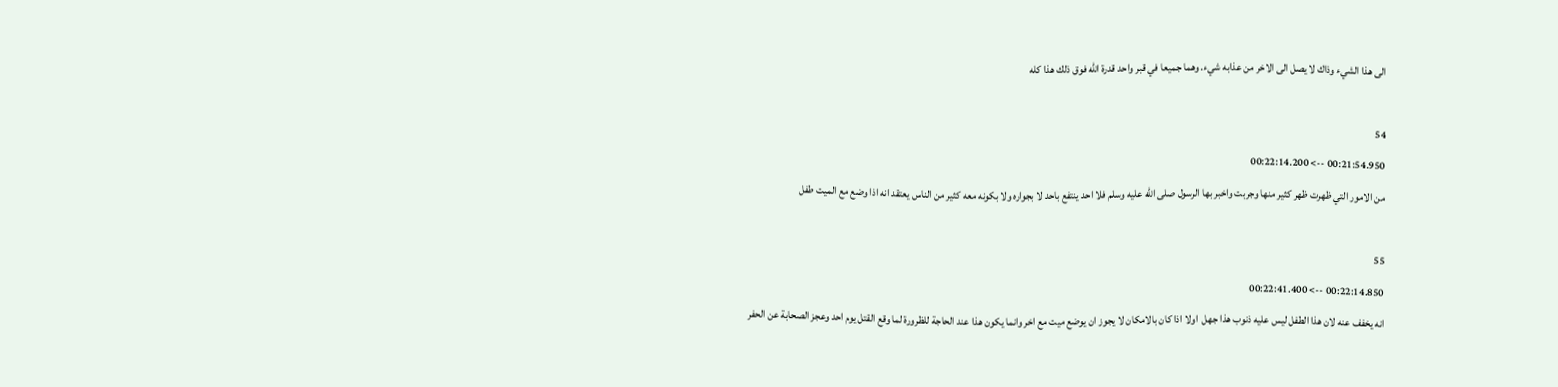الى هذا الشيء وذاك لا يصل الى الاخر من عذابه شيء. وهما جميعا في قبر واحد قدرة الله فوق ذلك هذا كله

54
00:21:54.950 --> 00:22:14.200
من الامور التي ظهرت ظهر كثير منها وجربت واخبر بها الرسول صلى الله عليه وسلم فلا احد ينتفع باحد لا بجواره ولا بكونه معه كثير من الناس يعتقد انه اذا وضع مع الميت طفل

55
00:22:14.850 --> 00:22:41.400
انه يخفف عنه لان هذا الطفل ليس عليه ذنوب هذا جهل  اولا اذا كان بالامكان لا يجوز ان يوضع ميت مع اخر وانما يكون هذا عند الحاجة للظرورة لما وقع القتل يوم احد وعجز الصحابة عن الحفر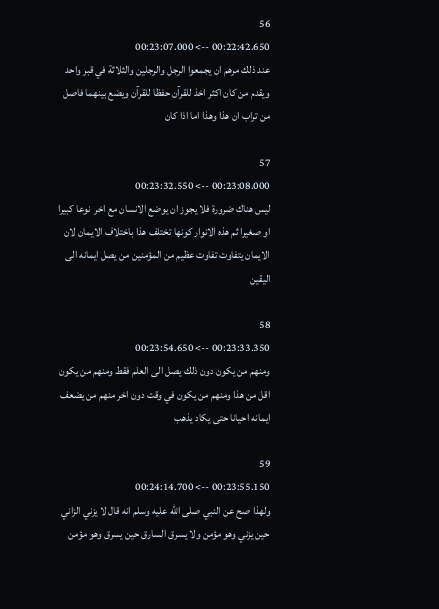56
00:22:42.650 --> 00:23:07.000
عند ذلك مرهم ان يجمعوا الرجل والرجلين والثلاثة في قبر واحد ويقدم من كان اكثر اخذ للقرآن حفظا للقرآن ويضع بينهما فاصل من تراب ان هذا وهذا اما اذا كان

57
00:23:08.000 --> 00:23:32.550
ليس هناك ضرورة فلا يجوز ان يوضع الانسان مع اخر  نوعا كبيرا او صغيرا ثم هذه الانوار كونها تختلف هذا باختلاف الايمان لان الايمان يتفاوت تفاوت عظيم من المؤمنين من يصل ايمانه الى اليقين

58
00:23:33.350 --> 00:23:54.650
ومنهم من يكون دون ذلك يصل الى العلم فقط ومنهم من يكون اقل من هذا ومنهم من يكون في وقت دون اخر منهم من يضعف ايمانه احيانا حتى يكاد يذهب

59
00:23:55.150 --> 00:24:14.700
ولهذا صح عن النبي صلى الله عليه وسلم انه قال لا يزني الزاني حين يزني وهو مؤمن ولا يسرق السارق حين يسرق وهو مؤمن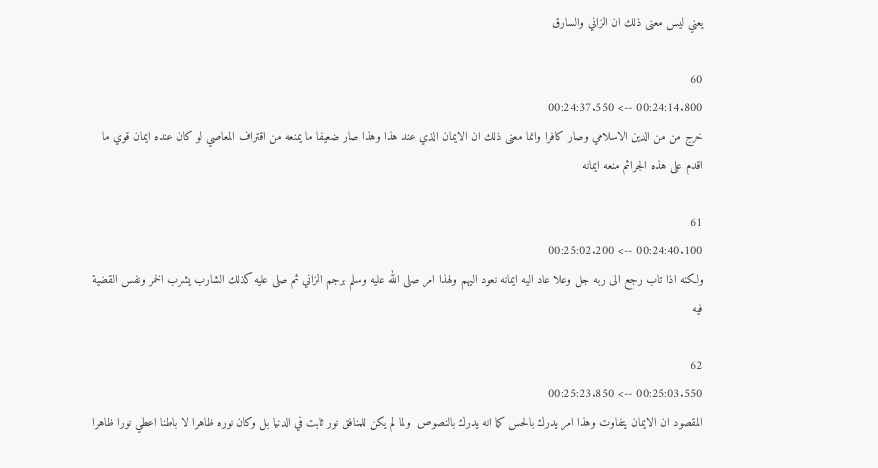يعني ليس معنى ذلك ان الزاني والسارق

60
00:24:14.800 --> 00:24:37.550
خرج من من الدين الاسلامي وصار كافرا وانما معنى ذلك ان الايمان الذي عند هذا وهذا صار ضعيفا ما يمنعه من اقتراف المعاصي لو كان عنده ايمان قوي ما اقدم على هذه الجرائم منعه ايمانه

61
00:24:40.100 --> 00:25:02.200
ولكنه اذا تاب رجع الى ربه جل وعلا عاد اليه ايمانه نعود اليهم ولهذا امر صلى الله عليه وسلم برجم الزاني ثم صلى عليه كذلك الشارب يشرب الخمر ونفس القضية فيه

62
00:25:03.550 --> 00:25:23.850
المقصود ان الايمان يتفاوت وهذا امر يدرك بالحس كما انه يدرك بالنصوص  ولما لم يكن للمنافق نور ثابت في الدنيا بل وكان نوره ظاهرا لا باطنا اعطي نورا ظاهرا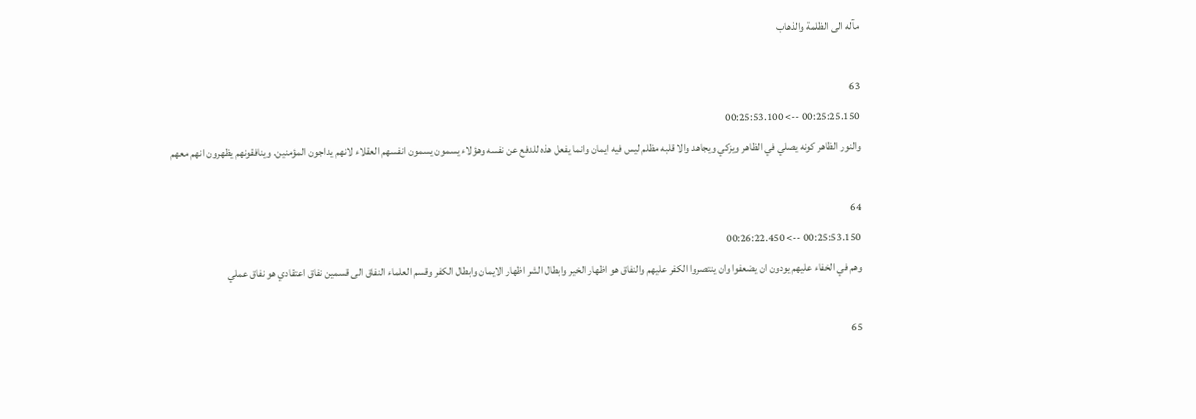مآله الى الظلمة والذهاب

63
00:25:25.150 --> 00:25:53.100
والنور الظاهر كونه يصلي في الظاهر ويزكي ويجاهد والا قلبه مظلم ليس فيه ايمان وانما يفعل هذه للدفع عن نفسه وهؤلاء يسمون يسمون انفسهم العقلاء لانهم يداجون المؤمنين. وينافقونهم يظهرون انهم معهم

64
00:25:53.150 --> 00:26:22.450
وهم في الخفاء عليهم يودون ان يضعفوا وان ينتصروا الكفر عليهم والنفاق هو اظهار الخير وابطال الشر اظهار الايمان وابطال الكفر وقسم العلماء النفاق الى قسمين نفاق اعتقادي هو نفاق عملي

65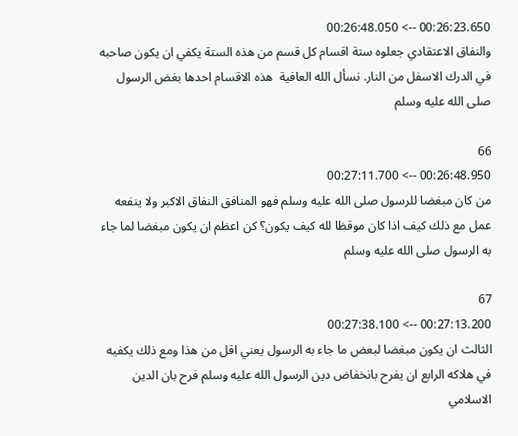00:26:23.650 --> 00:26:48.050
والنفاق الاعتقادي جعلوه ستة اقسام كل قسم من هذه الستة يكفي ان يكون صاحبه في الدرك الاسفل من النار. نسأل الله العافية  هذه الاقسام احدها بغض الرسول صلى الله عليه وسلم

66
00:26:48.950 --> 00:27:11.700
من كان مبغضا للرسول صلى الله عليه وسلم فهو المنافق النفاق الاكبر ولا ينفعه عمل مع ذلك كيف اذا كان موقظا لله كيف يكون؟ كن اعظم ان يكون مبغضا لما جاء به الرسول صلى الله عليه وسلم

67
00:27:13.200 --> 00:27:38.100
الثالث ان يكون مبغضا لبعض ما جاء به الرسول يعني اقل من هذا ومع ذلك يكفيه في هلاكه الرابع ان يفرح بانخفاض دين الرسول الله عليه وسلم فرح بان الدين الاسلامي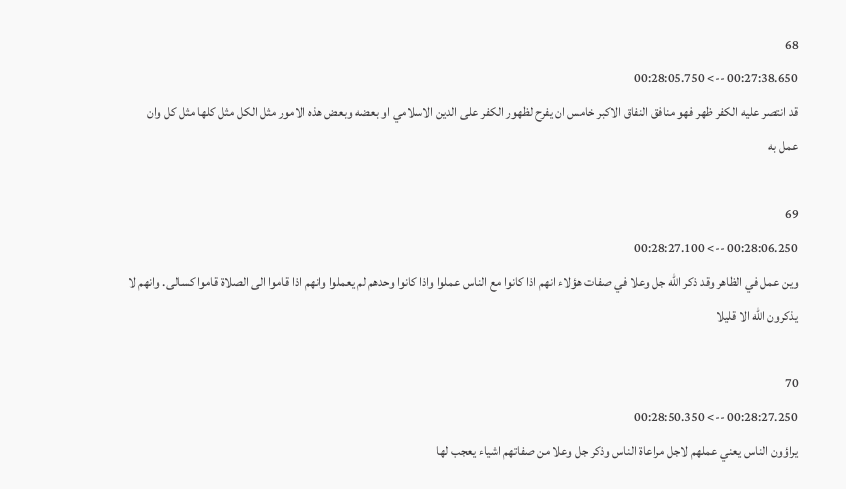68
00:27:38.650 --> 00:28:05.750
قد انتصر عليه الكفر ظهر فهو منافق النفاق الاكبر خامس ان يفرح لظهور الكفر على الدين الاسلامي او بعضه وبعض هذه الامور مثل الكل مثل كلها مثل كل وان عمل به

69
00:28:06.250 --> 00:28:27.100
وين عمل في الظاهر وقد ذكر الله جل وعلا في صفات هؤلاء انهم اذا كانوا مع الناس عملوا واذا كانوا وحدهم لم يعملوا وانهم اذا قاموا الى الصلاة قاموا كسالى. وانهم لا يذكرون الله الا قليلا

70
00:28:27.250 --> 00:28:50.350
يراؤون الناس يعني عملهم لاجل مراعاة الناس وذكر جل وعلا من صفاتهم اشياء يعجب لها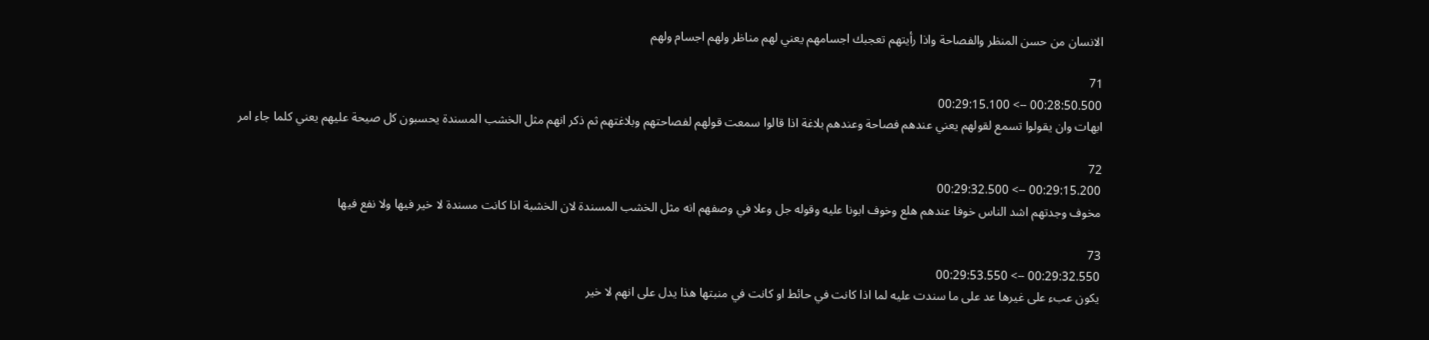الانسان من حسن المنظر والفصاحة واذا رأيتهم تعجبك اجسامهم يعني لهم مناظر ولهم اجسام ولهم

71
00:28:50.500 --> 00:29:15.100
ابهات وان يقولوا تسمع لقولهم يعني عندهم فصاحة وعندهم بلاغة اذا قالوا سمعت قولهم لفصاحتهم وبلاغتهم ثم ذكر انهم مثل الخشب المسندة يحسبون كل صيحة عليهم يعني كلما جاء امر

72
00:29:15.200 --> 00:29:32.500
مخوف وجدتهم اشد الناس خوفا عندهم هلع وخوف ابونا عليه وقوله جل وعلا في وصفهم انه مثل الخشب المسندة لان الخشبة اذا كانت مسندة لا خير فيها ولا نفع فيها

73
00:29:32.550 --> 00:29:53.550
يكون عبء على غيرها عد على ما سندت عليه لما اذا كانت في حائط او كانت في منبتها هذا يدل على انهم لا خير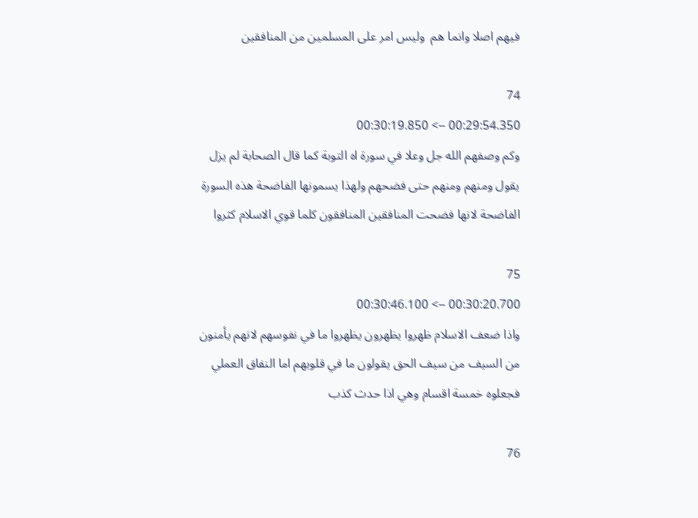فيهم اصلا وانما هم  وليس امر على المسلمين من المنافقين

74
00:29:54.350 --> 00:30:19.850
وكم وصفهم الله جل وعلا في سورة اه التوبة كما قال الصحابة لم يزل يقول ومنهم ومنهم حتى فضحهم ولهذا يسمونها الفاضحة هذه السورة الفاضحة لانها فضحت المنافقين المنافقون كلما قوي الاسلام كثروا

75
00:30:20.700 --> 00:30:46.100
واذا ضعف الاسلام ظهروا يظهرون يظهروا ما في نفوسهم لانهم يأمنون من السيف من سيف الحق يقولون ما في قلوبهم اما النفاق العملي فجعلوه خمسة اقسام وهي اذا حدث كذب

76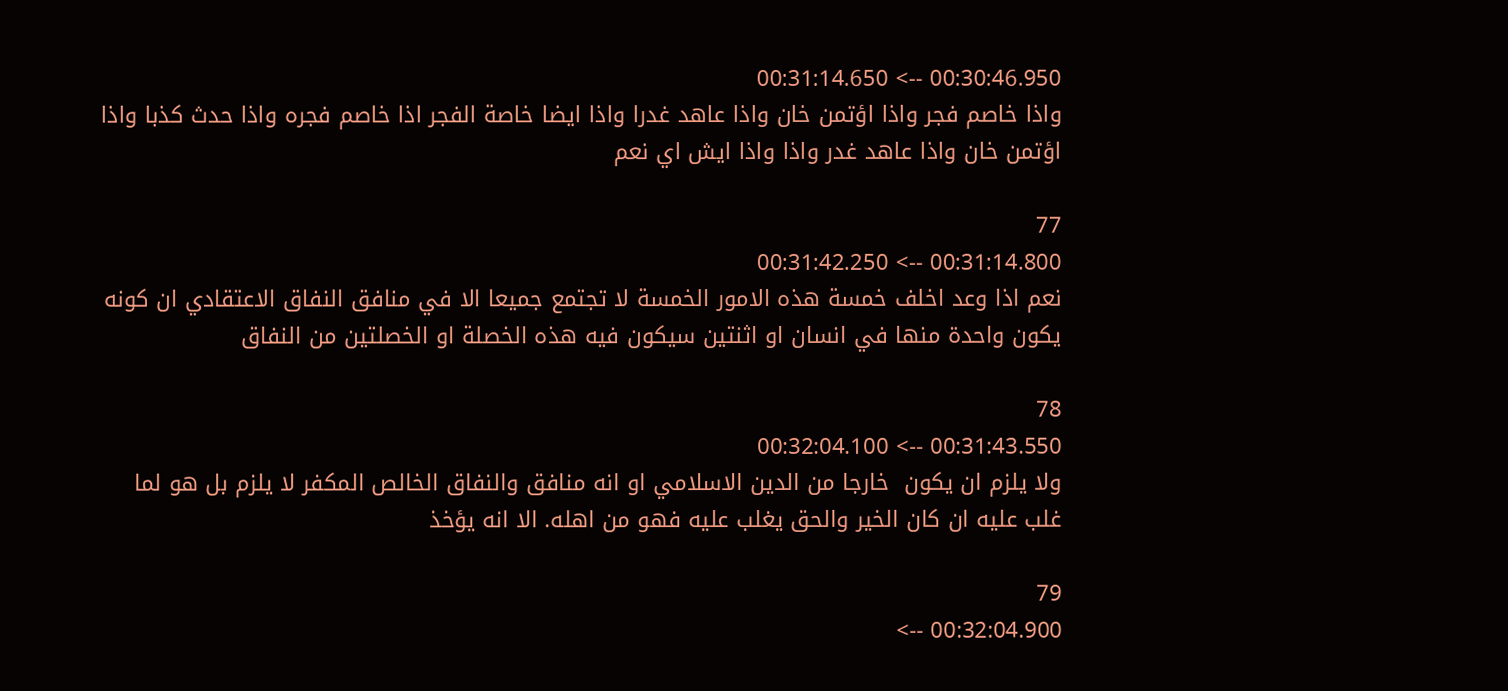00:30:46.950 --> 00:31:14.650
واذا خاصم فجر واذا اؤتمن خان واذا عاهد غدرا واذا ايضا خاصة الفجر اذا خاصم فجره واذا حدث كذبا واذا اؤتمن خان واذا عاهد غدر واذا واذا ايش اي نعم

77
00:31:14.800 --> 00:31:42.250
نعم اذا وعد اخلف خمسة هذه الامور الخمسة لا تجتمع جميعا الا في منافق النفاق الاعتقادي ان كونه يكون واحدة منها في انسان او اثنتين سيكون فيه هذه الخصلة او الخصلتين من النفاق

78
00:31:43.550 --> 00:32:04.100
ولا يلزم ان يكون  خارجا من الدين الاسلامي او انه منافق والنفاق الخالص المكفر لا يلزم بل هو لما غلب عليه ان كان الخير والحق يغلب عليه فهو من اهله. الا انه يؤخذ

79
00:32:04.900 -->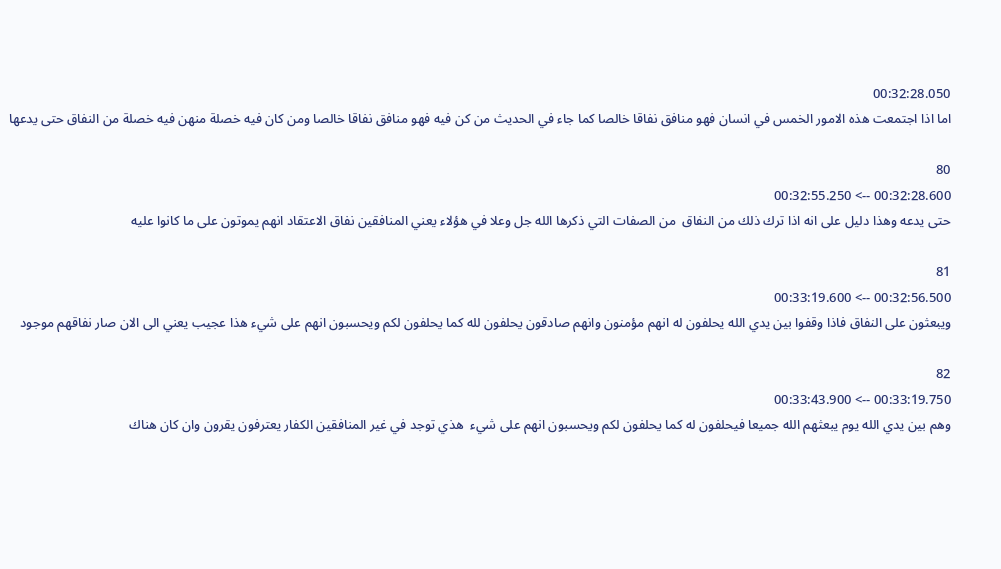00:32:28.050
اما اذا اجتمعت هذه الامور الخمس في انسان فهو منافق نفاقا خالصا كما جاء في الحديث من كن فيه فهو منافق نفاقا خالصا ومن كان فيه خصلة منهن فيه خصلة من النفاق حتى يدعها

80
00:32:28.600 --> 00:32:55.250
حتى يدعه وهذا دليل على انه اذا ترك ذلك من النفاق  من الصفات التي ذكرها الله جل وعلا في هؤلاء يعني المنافقين نفاق الاعتقاد انهم يموتون على ما كانوا عليه

81
00:32:56.500 --> 00:33:19.600
ويبعثون على النفاق فاذا وقفوا بين يدي الله يحلفون له انهم مؤمنون وانهم صادقون يحلفون لله كما يحلفون لكم ويحسبون انهم على شيء هذا عجيب يعني الى الان صار نفاقهم موجود

82
00:33:19.750 --> 00:33:43.900
وهم بين يدي الله يوم يبعثهم الله جميعا فيحلفون له كما يحلفون لكم ويحسبون انهم على شيء  هذي توجد في غير المنافقين الكفار يعترفون يقرون وان كان هناك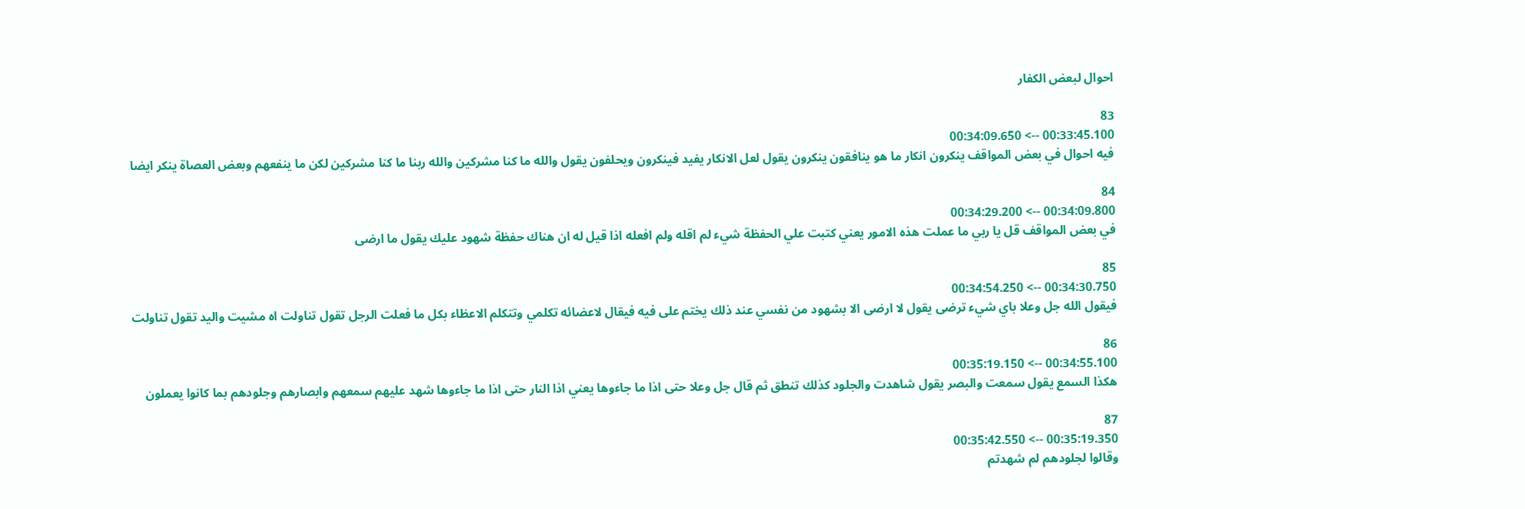احوال لبعض الكفار

83
00:33:45.100 --> 00:34:09.650
فيه احوال في بعض المواقف ينكرون انكار ما هو ينافقون ينكرون يقول لعل الانكار يفيد فينكرون ويحلفون يقول والله ما كنا مشركين والله ربنا ما كنا مشركين لكن ما ينفعهم وبعض العصاة ينكر ايضا

84
00:34:09.800 --> 00:34:29.200
في بعض المواقف قل يا ربي ما عملت هذه الامور يعني كتبت علي الحفظة شيء لم اقله ولم افعله اذا قيل له ان هناك حفظة شهود عليك يقول ما ارضى

85
00:34:30.750 --> 00:34:54.250
فيقول الله جل وعلا باي شيء ترضى يقول لا ارضى الا بشهود من نفسي عند ذلك يختم على فيه فيقال لاعضائه تكلمي وتتكلم الاعظاء بكل ما فعلت الرجل تقول تناولت اه مشيت واليد تقول تناولت

86
00:34:55.100 --> 00:35:19.150
هكذا السمع يقول سمعت والبصر يقول شاهدت والجلود كذلك تنطق ثم قال جل وعلا حتى اذا ما جاءوها يعني اذا النار حتى اذا ما جاءوها شهد عليهم سمعهم وابصارهم وجلودهم بما كانوا يعملون

87
00:35:19.350 --> 00:35:42.550
وقالوا لجلودهم لم شهدتم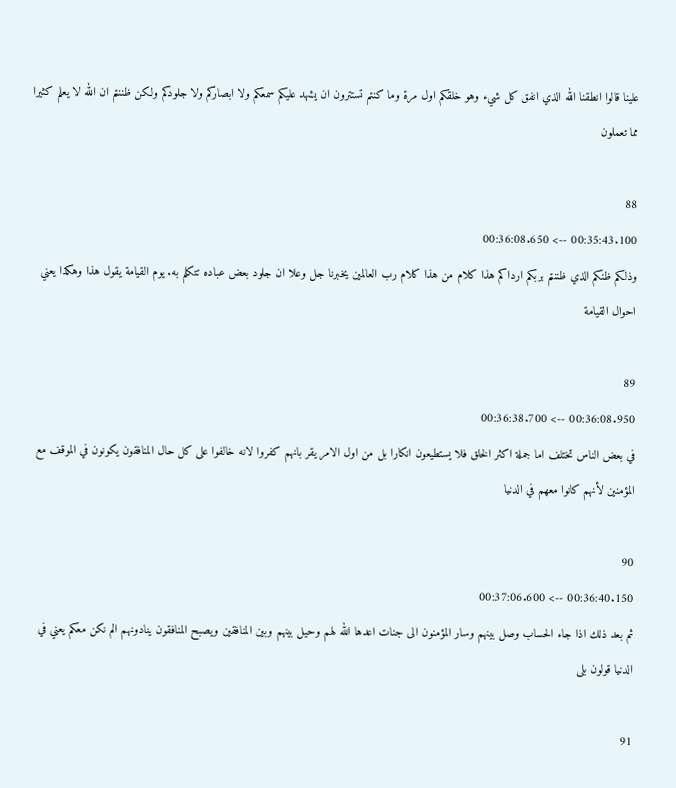علينا قالوا انطقنا الله الذي انفق كل شيء وهو خلقكم اول مرة وما كنتم تستترون ان يشهد عليكم سمعكم ولا ابصاركم ولا جلودكم ولكن ظننتم ان الله لا يعلم كثيرا مما تعملون

88
00:35:43.100 --> 00:36:08.650
وذلكم ظنكم الذي ظننتم بربكم ارداكم هذا كلام من هذا كلام رب العالمين يخبرنا جل وعلا ان جلود بعض عباده تتكلم به. يوم القيامة يقول هذا وهكذا يعني احوال القيامة

89
00:36:08.950 --> 00:36:38.700
في بعض الناس تختلف اما جملة اكثر الخلق فلا يستطيعون انكارا بل من اول الامر يقر بانهم كفروا لانه خالفوا على كل حال المنافقون يكونون في الموقف مع المؤمنين لأنهم كانوا معهم في الدنيا

90
00:36:40.150 --> 00:37:06.600
ثم بعد ذلك اذا جاء الحساب وصل بينهم وسار المؤمنون الى جنات اعدها الله لهم وحيل بينهم وبين المنافقين ويصبح المنافقون ينادونهم الم نكن معكم يعني في الدنيا قولون بلى

91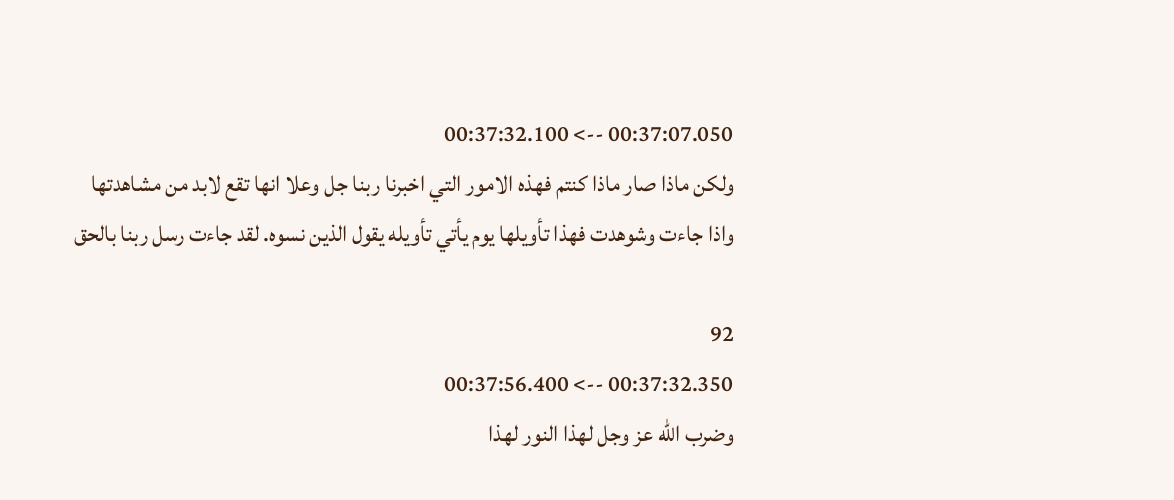00:37:07.050 --> 00:37:32.100
ولكن ماذا صار ماذا كنتم فهذه الامور التي اخبرنا ربنا جل وعلا انها تقع لابد من مشاهدتها واذا جاءت وشوهدت فهذا تأويلها يوم يأتي تأويله يقول الذين نسوه. لقد جاءت رسل ربنا بالحق

92
00:37:32.350 --> 00:37:56.400
وضرب الله عز وجل لهذا النور لهذا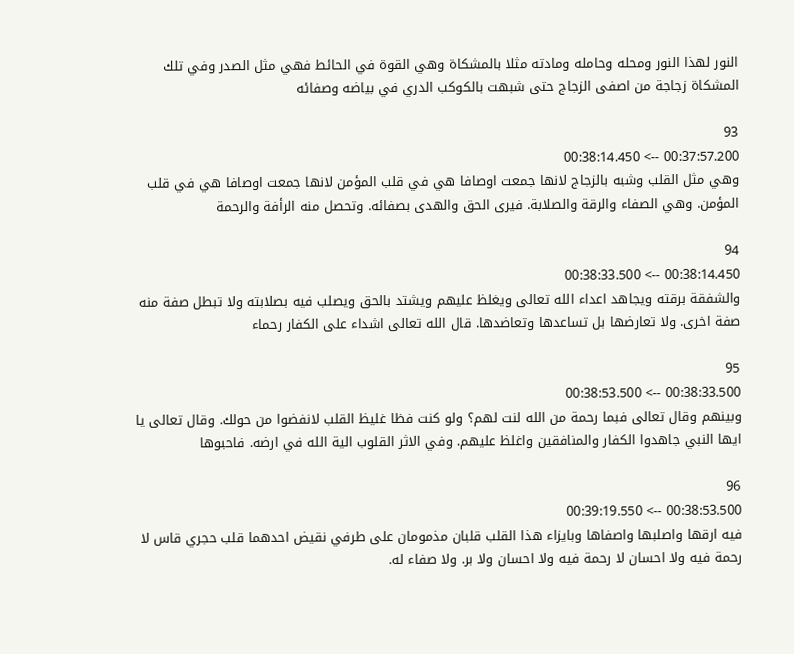النور لهذا النور ومحله وحامله ومادته مثلا بالمشكاة وهي القوة في الحائط فهي مثل الصدر وفي تلك المشكاة زجاجة من اصفى الزجاج حتى شبهت بالكوكب الدري في بياضه وصفائه

93
00:37:57.200 --> 00:38:14.450
وهي مثل القلب وشبه بالزجاج لانها جمعت اوصافا هي في قلب المؤمن لانها جمعت اوصافا هي في قلب المؤمن. وهي الصفاء والرقة والصلابة. فيرى الحق والهدى بصفائه. وتحصل منه الرأفة والرحمة

94
00:38:14.450 --> 00:38:33.500
والشفقة برقته ويجاهد اعداء الله تعالى ويغلظ عليهم ويشتد بالحق ويصلب فيه بصلابته ولا تبطل صفة منه صفة اخرى. ولا تعارضها بل تساعدها وتعاضدها. قال الله تعالى اشداء على الكفار رحماء

95
00:38:33.500 --> 00:38:53.500
وبينهم وقال تعالى فبما رحمة من الله لنت لهم؟ ولو كنت فظا غليظ القلب لانفضوا من حولك. وقال تعالى يا ايها النبي جاهدوا الكفار والمنافقين واغلظ عليهم. وفي الاثر القلوب الية الله في ارضه. فاحبوها

96
00:38:53.500 --> 00:39:19.550
فيه ارقها واصلبها واصفاها وبايزاء هذا القلب قلبان مذمومان على طرفي نقيض احدهما قلب حجري قاس لا رحمة فيه ولا احسان لا رحمة فيه ولا احسان ولا بر. ولا صفاء له.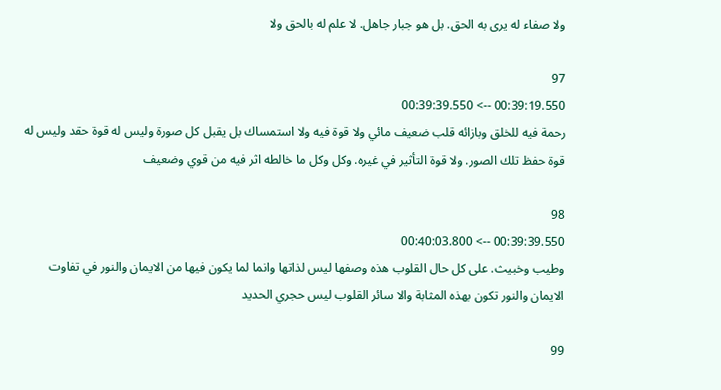ولا صفاء له يرى به الحق. بل هو جبار جاهل. لا علم له بالحق ولا

97
00:39:19.550 --> 00:39:39.550
رحمة فيه للخلق وبازائه قلب ضعيف مائي ولا قوة فيه ولا استمساك بل يقبل كل صورة وليس له قوة حقد وليس له قوة حفظ تلك الصور. ولا قوة التأثير في غيره. وكل وكل ما خالطه اثر فيه من قوي وضعيف

98
00:39:39.550 --> 00:40:03.800
وطيب وخبيث. على كل حال القلوب هذه وصفها ليس لذاتها وانما لما يكون فيها من الايمان والنور في تفاوت الايمان والنور تكون بهذه المثابة والا سائر القلوب ليس حجري الحديد

99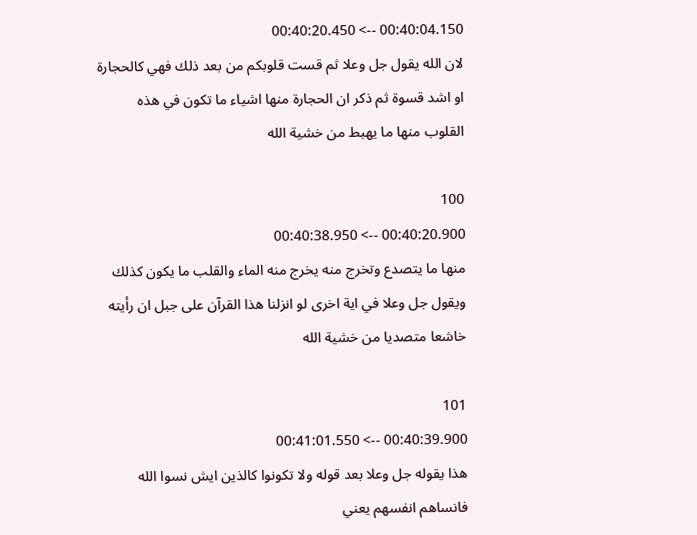00:40:04.150 --> 00:40:20.450
لان الله يقول جل وعلا ثم قست قلوبكم من بعد ذلك فهي كالحجارة او اشد قسوة ثم ذكر ان الحجارة منها اشياء ما تكون في هذه القلوب منها ما يهبط من خشية الله

100
00:40:20.900 --> 00:40:38.950
منها ما يتصدع وتخرج منه يخرج منه الماء والقلب ما يكون كذلك ويقول جل وعلا في اية اخرى لو انزلنا هذا القرآن على جبل ان رأيته خاشعا متصديا من خشية الله

101
00:40:39.900 --> 00:41:01.550
هذا يقوله جل وعلا بعد قوله ولا تكونوا كالذين ايش نسوا الله فانساهم انفسهم يعني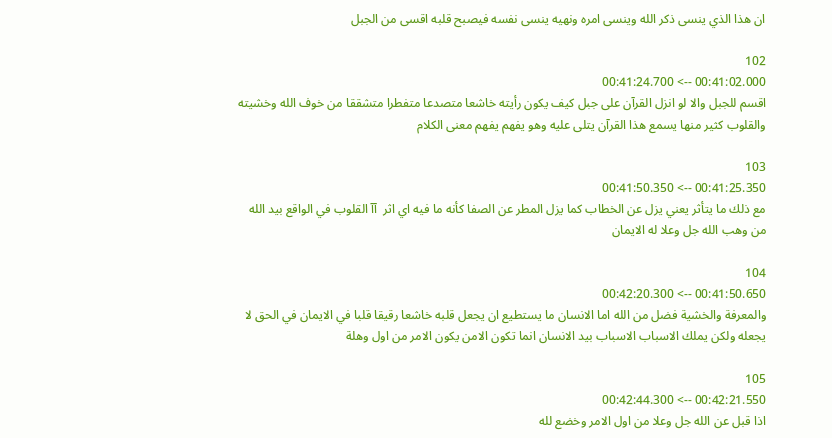ان هذا الذي ينسى ذكر الله وينسى امره ونهيه ينسى نفسه فيصبح قلبه اقسى من الجبل

102
00:41:02.000 --> 00:41:24.700
اقسم للجبل والا لو انزل القرآن على جبل كيف يكون رأيته خاشعا متصدعا متفطرا متشققا من خوف الله وخشيته والقلوب كثير منها يسمع هذا القرآن يتلى عليه وهو يفهم يفهم معنى الكلام

103
00:41:25.350 --> 00:41:50.350
مع ذلك ما يتأثر يعني يزل عن الخطاب كما يزل المطر عن الصفا كأنه ما فيه اي اثر  آآ القلوب في الواقع بيد الله من وهب الله جل وعلا له الايمان

104
00:41:50.650 --> 00:42:20.300
والمعرفة والخشية فضل من الله اما الانسان ما يستطيع ان يجعل قلبه خاشعا رقيقا قلبا في الايمان في الحق لا يجعله ولكن يملك الاسباب الاسباب بيد الانسان انما تكون الامن يكون الامر من اول وهلة

105
00:42:21.550 --> 00:42:44.300
اذا قبل عن الله جل وعلا من اول الامر وخضع لله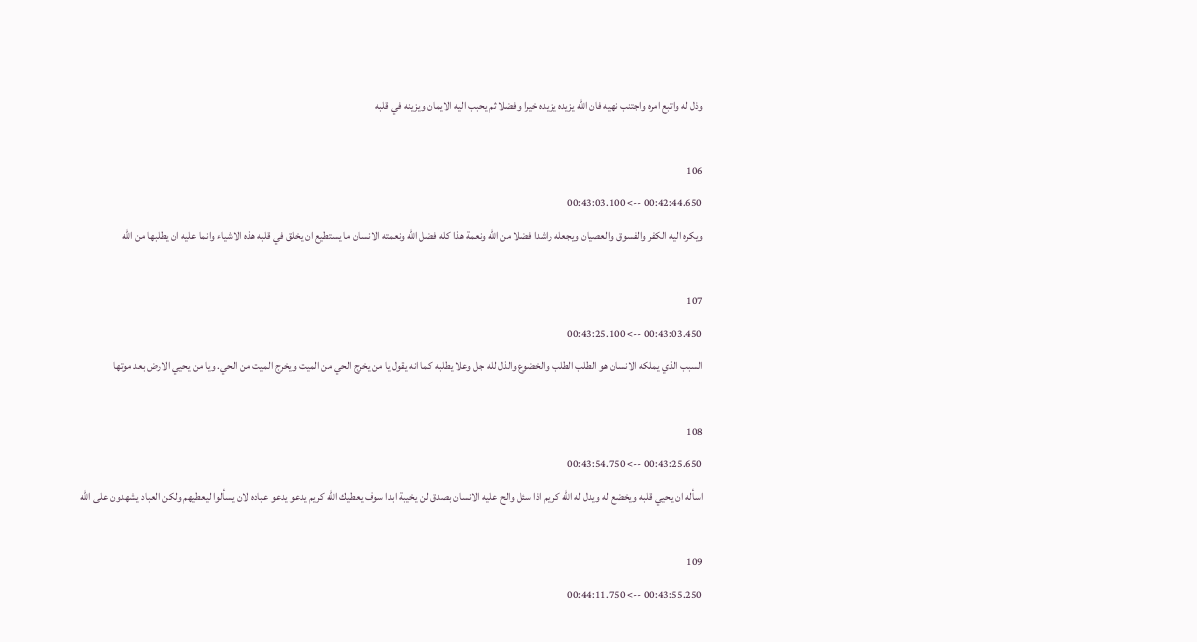وذل له واتبع امره واجتنب نهيه فان الله يزيده يزيده خيرا وفضلا ثم يحبب اليه الايمان ويزينه في قلبه

106
00:42:44.650 --> 00:43:03.100
ويكره اليه الكفر والفسوق والعصيان ويجعله راشدا فضلا من الله ونعمة هذا كله فضل الله ونعمته الانسان ما يستطيع ان يخلق في قلبه هذه الاشياء وانما عليه ان يطلبها من الله

107
00:43:03.450 --> 00:43:25.100
السبب الذي يملكه الانسان هو الطلب الطلب والخضوع والذل لله جل وعلا يطلبه كما انه يقول يا من يخرج الحي من الميت ويخرج الميت من الحي. ويا من يحيي الارض بعد موتها

108
00:43:25.650 --> 00:43:54.750
اسأله ان يحيي قلبه ويخضع له ويدل له الله كريم اذا سئل والح عليه الانسان بصدق لن يخيبة ابدا سوف يعطيك الله كريم يدعو يدعو عباده لان يسألوا ليعطيهم ولكن العباد يشهدون على الله

109
00:43:55.250 --> 00:44:11.750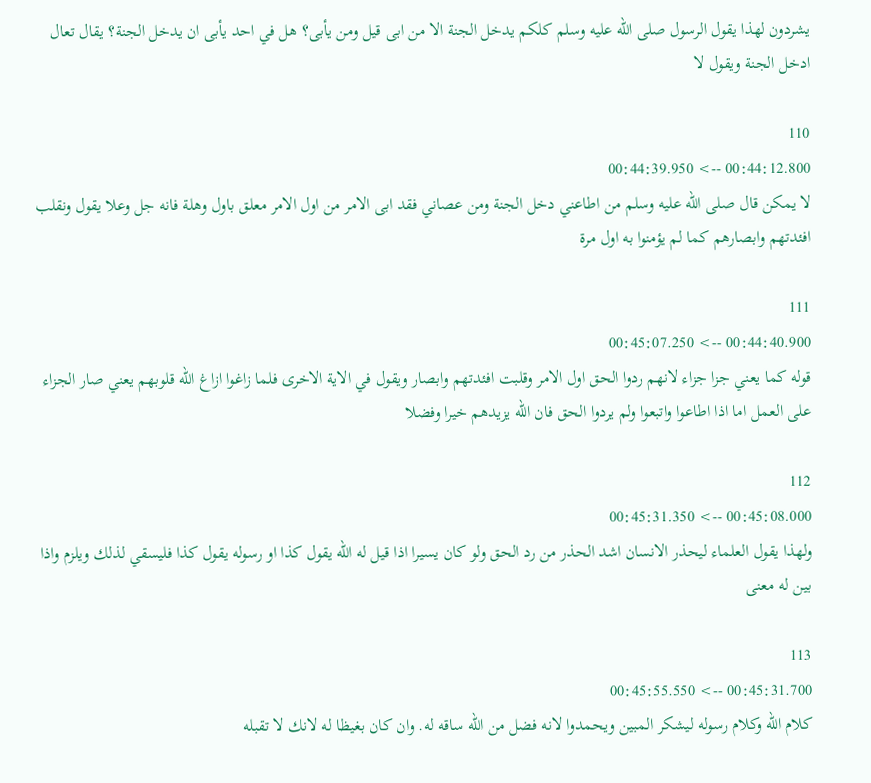يشردون لهذا يقول الرسول صلى الله عليه وسلم كلكم يدخل الجنة الا من ابى قيل ومن يأبى؟ هل في احد يأبى ان يدخل الجنة؟ يقال تعال ادخل الجنة ويقول لا

110
00:44:12.800 --> 00:44:39.950
لا يمكن قال صلى الله عليه وسلم من اطاعني دخل الجنة ومن عصاني فقد ابى الامر من اول الامر معلق باول وهلة فانه جل وعلا يقول ونقلب افئدتهم وابصارهم كما لم يؤمنوا به اول مرة

111
00:44:40.900 --> 00:45:07.250
قوله كما يعني جزا جزاء لانهم ردوا الحق اول الامر وقلبت افئدتهم وابصار ويقول في الاية الاخرى فلما زاغوا ازاغ الله قلوبهم يعني صار الجزاء على العمل اما اذا اطاعوا واتبعوا ولم يردوا الحق فان الله يزيدهم خيرا وفضلا

112
00:45:08.000 --> 00:45:31.350
ولهذا يقول العلماء ليحذر الانسان اشد الحذر من رد الحق ولو كان يسيرا اذا قيل له الله يقول كذا او رسوله يقول كذا فليسقي لذلك ويلزم واذا بين له معنى

113
00:45:31.700 --> 00:45:55.550
كلام الله وكلام رسوله ليشكر المبين ويحمدوا لانه فضل من الله ساقه له. وان كان بغيظا له لانك لا تقبله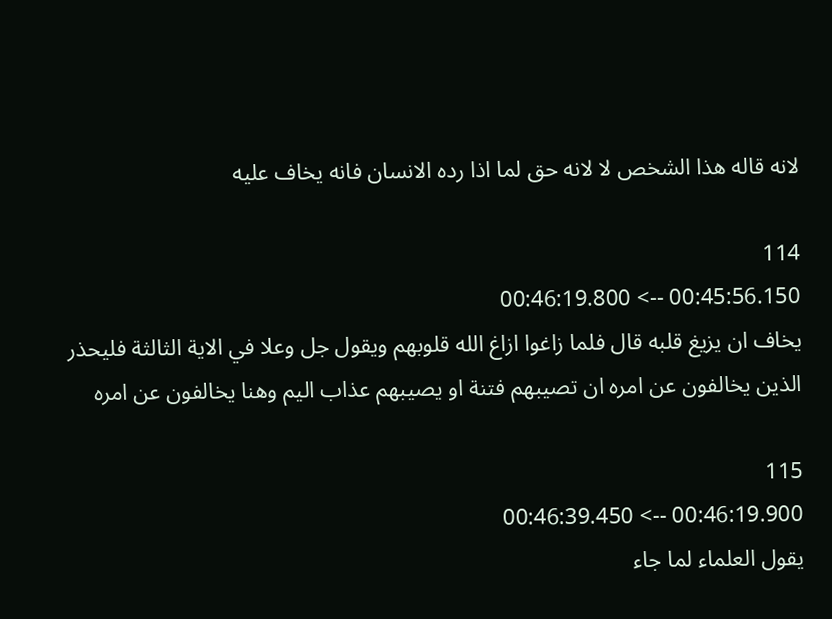لانه قاله هذا الشخص لا لانه حق لما اذا رده الانسان فانه يخاف عليه

114
00:45:56.150 --> 00:46:19.800
يخاف ان يزيغ قلبه قال فلما زاغوا ازاغ الله قلوبهم ويقول جل وعلا في الاية الثالثة فليحذر الذين يخالفون عن امره ان تصيبهم فتنة او يصيبهم عذاب اليم وهنا يخالفون عن امره

115
00:46:19.900 --> 00:46:39.450
يقول العلماء لما جاء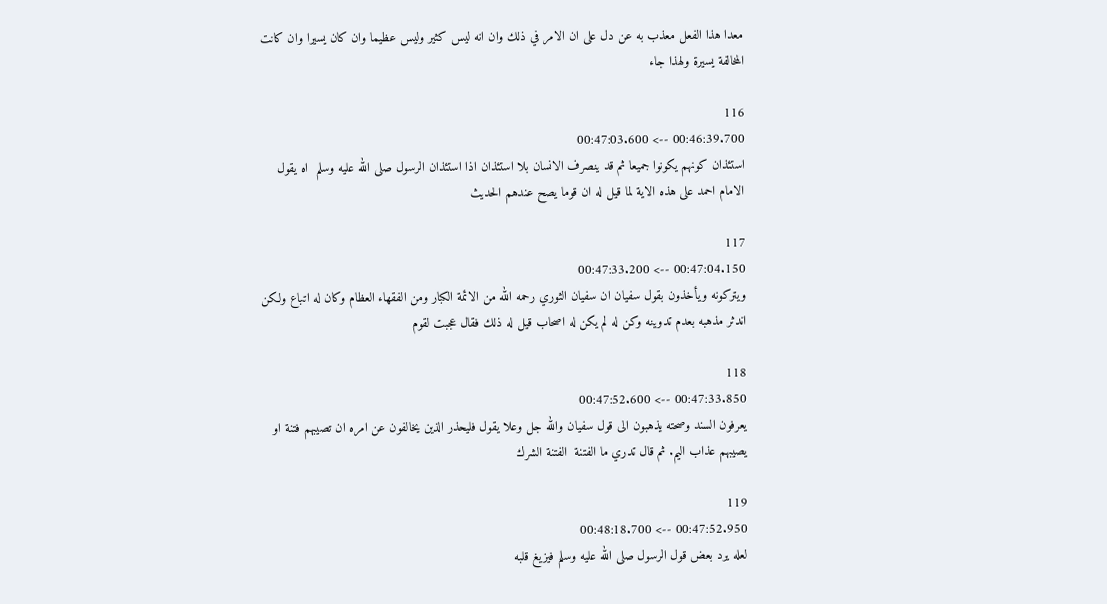معدا هذا الفعل معذب به عن دل على ان الامر في ذلك وان انه ليس كثير وليس عظيما وان كان يسيرا وان كانت المخالفة يسيرة ولهذا جاء

116
00:46:39.700 --> 00:47:03.600
استئذان كونهم يكونوا جميعا ثم قد ينصرف الانسان بلا استئذان اذا استئذان الرسول صلى الله عليه وسلم  اه يقول الامام احمد على هذه الاية لما قيل له ان قوما يصح عندهم الحديث

117
00:47:04.150 --> 00:47:33.200
ويتركونه ويأخذون بقول سفيان ان سفيان الثوري رحمه الله من الائمة الكبار ومن الفقهاء العظام وكان له اتباع ولكن اندثر مذهبه بعدم تدوينه وكن له لم يكن له اصحاب قيل له ذلك فقال عجبت لقوم

118
00:47:33.850 --> 00:47:52.600
يعرفون السند وصحته يذهبون الى قول سفيان والله جل وعلا يقول فليحذر الذين يخالفون عن امره ان تصيبهم فتنة او يصيبهم عذاب اليم. ثم قال تدري ما الفتنة  الفتنة الشرك

119
00:47:52.950 --> 00:48:18.700
لعله يرد بعض قول الرسول صلى الله عليه وسلم فيزيغ قلبه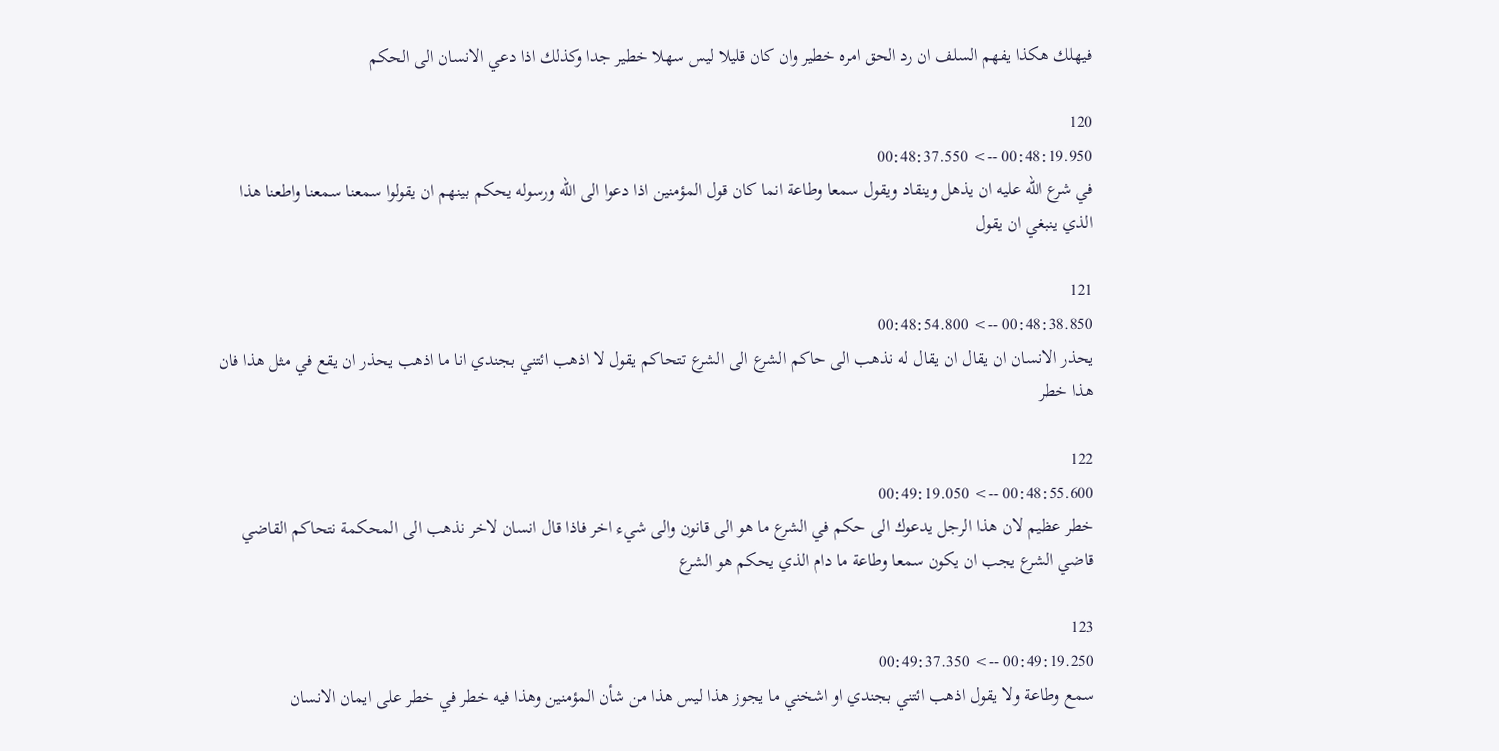فيهلك هكذا يفهم السلف ان رد الحق امره خطير وان كان قليلا ليس سهلا خطير جدا وكذلك اذا دعي الانسان الى الحكم

120
00:48:19.950 --> 00:48:37.550
في شرع الله عليه ان يذهل وينقاد ويقول سمعا وطاعة انما كان قول المؤمنين اذا دعوا الى الله ورسوله يحكم بينهم ان يقولوا سمعنا سمعنا واطعنا هذا الذي ينبغي ان يقول

121
00:48:38.850 --> 00:48:54.800
يحذر الانسان ان يقال ان يقال له نذهب الى حاكم الشرع الى الشرع تتحاكم يقول لا اذهب ائتني بجندي انا ما اذهب يحذر ان يقع في مثل هذا فان هذا خطر

122
00:48:55.600 --> 00:49:19.050
خطر عظيم لان هذا الرجل يدعوك الى حكم في الشرع ما هو الى قانون والى شيء اخر فاذا قال انسان لاخر نذهب الى المحكمة نتحاكم القاضي قاضي الشرع يجب ان يكون سمعا وطاعة ما دام الذي يحكم هو الشرع

123
00:49:19.250 --> 00:49:37.350
سمع وطاعة ولا يقول اذهب ائتني بجندي او اشخني ما يجوز هذا ليس هذا من شأن المؤمنين وهذا فيه خطر في خطر على ايمان الانسان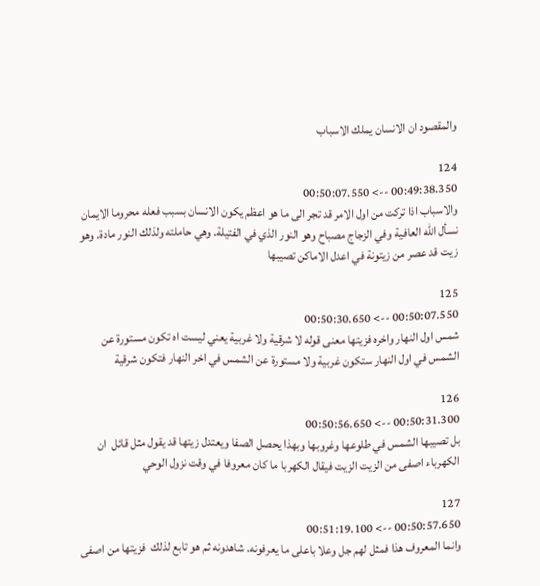والمقصود ان الانسان يملك الاسباب

124
00:49:38.350 --> 00:50:07.550
والاسباب اذا تركت من اول الامر قد تجر الى ما هو اعظم يكون الانسان بسبب فعله محروما الايمان نسأل الله العافية وفي الزجاج مصباح وهو النور الذي في الفتيلة. وهي حاملته ولذلك النور مادة. وهو زيت قد عصر من زيتونة في اعدل الاماكن تصيبها

125
00:50:07.550 --> 00:50:30.650
شمس اول النهار واخره فزيتها معنى قوله لا شرقية ولا غربية يعني ليست اه تكون مستورة عن الشمس في اول النهار ستكون غربية ولا مستورة عن الشمس في اخر النهار فتكون شرقية

126
00:50:31.300 --> 00:50:56.650
بل تصيبها الشمس في طلوعها وغروبها وبهذا يحصل الصفا ويعتدل زيتها قد يقول مثل قائل  ان الكهرباء اصفى من الزيت الزيت فيقال الكهربا ما كان معروفا في وقت نزول الوحي

127
00:50:57.650 --> 00:51:19.100
وانما المعروف هذا فمثل لهم جل وعلا باعلى ما يعرفونه. شاهدونه ثم هو تابع لذلك  فزيتها من اصفى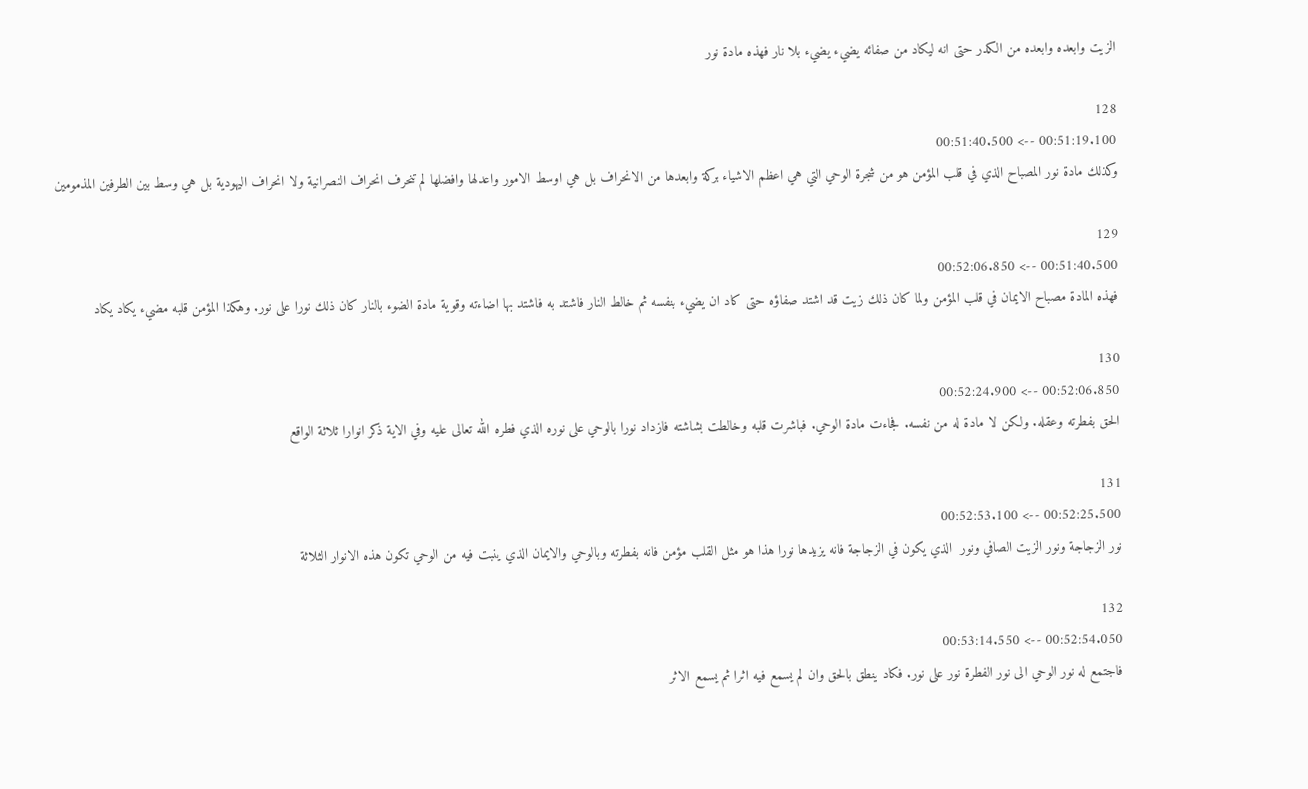الزيت وابعده وابعده من الكدر حتى انه ليكاد من صفائه يضيء يضيء بلا نار فهذه مادة نور

128
00:51:19.100 --> 00:51:40.500
وكذلك مادة نور المصباح الذي في قلب المؤمن هو من شجرة الوحي التي هي اعظم الاشياء بركة وابعدها من الانحراف بل هي اوسط الامور واعدلها وافضلها لم تنحرف انحراف النصرانية ولا انحراف اليهودية بل هي وسط بين الطرفين المذمومين

129
00:51:40.500 --> 00:52:06.850
فهذه المادة مصباح الايمان في قلب المؤمن ولما كان ذلك زيت قد اشتد صفاؤه حتى كاد ان يضيء بنفسه ثم خالط النار فاشتد به فاشتد بها اضاءته وقوية مادة الضوء بالنار كان ذلك نورا على نور. وهكذا المؤمن قلبه مضيء يكاد يكاد

130
00:52:06.850 --> 00:52:24.900
الحق بفطرته وعقله. ولكن لا مادة له من نفسه. فجاءت مادة الوحي. فباشرت قلبه وخالطت بشاشته فازداد نورا بالوحي على نوره الذي فطره الله تعالى عليه وفي الاية ذكر انوارا ثلاثة الواقع

131
00:52:25.500 --> 00:52:53.100
نور الزجاجة ونور الزيت الصافي ونور  الذي يكون في الزجاجة فانه يزيدها نورا هذا هو مثل القلب مؤمن فانه بفطرته وبالوحي والايمان الذي ينبت فيه من الوحي تكون هذه الانوار الثلاثة

132
00:52:54.050 --> 00:53:14.550
فاجتمع له نور الوحي الى نور الفطرة نور على نور. فكاد ينطق بالحق وان لم يسمع فيه اثرا ثم يسمع الاثر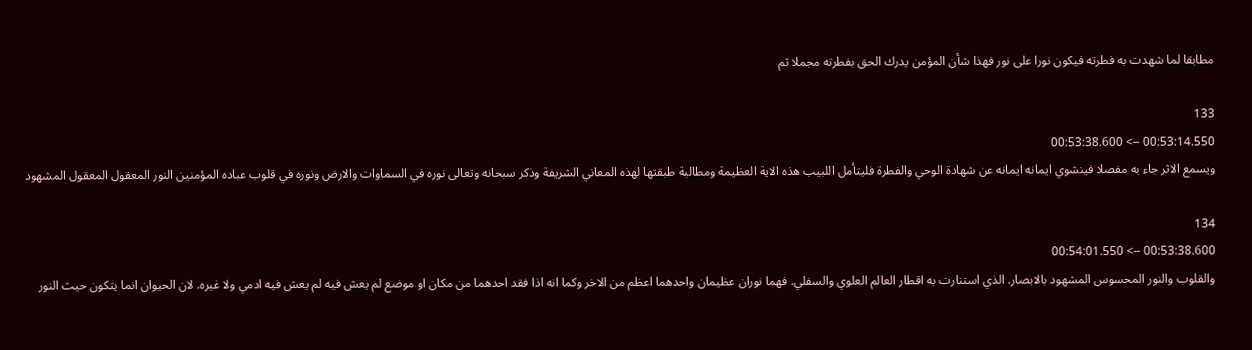مطابقا لما شهدت به فطرته فيكون نورا على نور فهذا شأن المؤمن يدرك الحق بفطرته مجملا ثم

133
00:53:14.550 --> 00:53:38.600
ويسمع الاثر جاء به مفصلا فينشوي ايمانه ايمانه عن شهادة الوحي والفطرة فليتأمل اللبيب هذه الاية العظيمة ومطالبة طبقتها لهذه المعاني الشريفة وذكر سبحانه وتعالى نوره في السماوات والارض ونوره في قلوب عباده المؤمنين النور المعقول المعقول المشهود

134
00:53:38.600 --> 00:54:01.550
والقلوب والنور المحسوس المشهود بالابصار. الذي استنارت به اقطار العالم العلوي والسفلي. فهما نوران عظيمان واحدهما اعظم من الاخر وكما انه اذا فقد احدهما من مكان او موضع لم يعش فيه لم يعش فيه ادمي ولا غيره. لان الحيوان انما يتكون حيث النور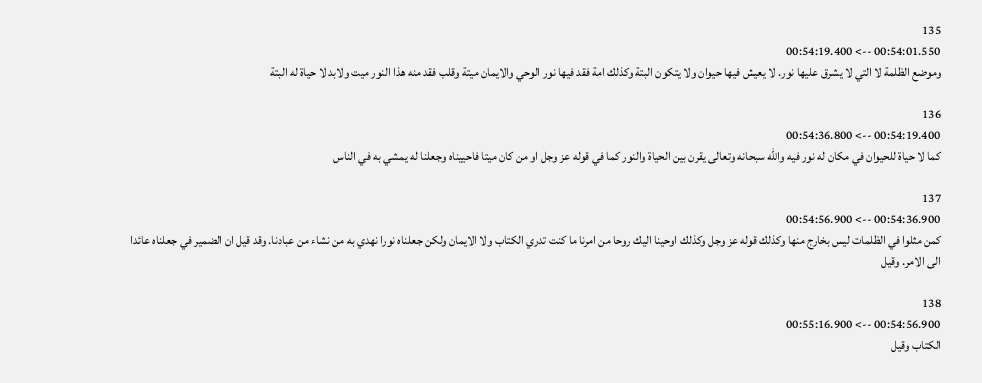135
00:54:01.550 --> 00:54:19.400
وموضع الظلمة لا التي لا يشرق عليها نور. لا يعيش فيها حيوان ولا يتكون البتة وكذلك امة فقد فيها نور الوحي والايمان ميتة وقلب فقد منه هذا النور ميت ولابد لا حياة له البتة

136
00:54:19.400 --> 00:54:36.800
كما لا حياة للحيوان في مكان له نور فيه والله سبحانه وتعالى يقرن بين الحياة والنور كما في قوله عز وجل او من كان ميتا فاحييناه وجعلنا له يمشي به في الناس

137
00:54:36.900 --> 00:54:56.900
كمن مثلوا في الظلمات ليس بخارج منها وكذلك قوله عز وجل وكذلك اوحينا اليك روحا من امرنا ما كنت تدري الكتاب ولا الايمان ولكن جعلناه نورا نهدي به من نشاء من عبادنا. وقد قيل ان الضمير في جعلناه عائدا الى الامر. وقيل

138
00:54:56.900 --> 00:55:16.900
الكتاب وقيل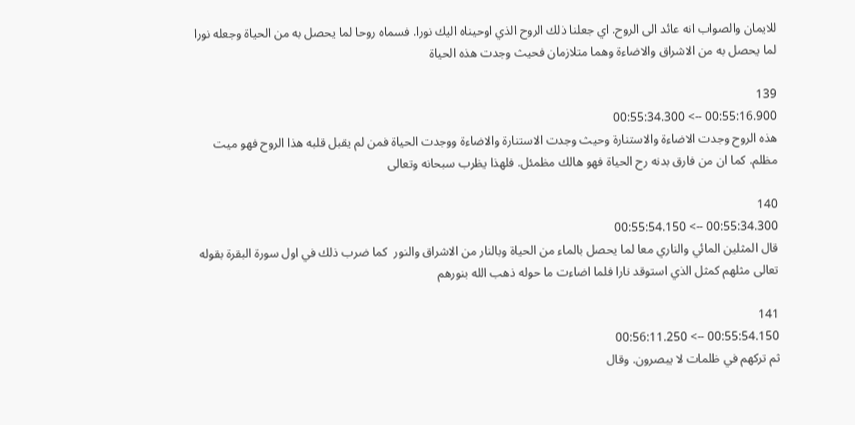للايمان والصواب انه عائد الى الروح. اي جعلنا ذلك الروح الذي اوحيناه اليك نورا. فسماه روحا لما يحصل به من الحياة وجعله نورا لما يحصل به من الاشراق والاضاءة وهما متلازمان فحيث وجدت هذه الحياة

139
00:55:16.900 --> 00:55:34.300
هذه الروح وجدت الاضاءة والاستنارة وحيث وجدت الاستنارة والاضاءة ووجدت الحياة فمن لم يقبل قلبه هذا الروح فهو ميت مظلم. كما ان من فارق بدنه رح الحياة فهو هالك مظمئل. فلهذا يظرب سبحانه وتعالى

140
00:55:34.300 --> 00:55:54.150
قال المثلين المائي والناري معا لما يحصل بالماء من الحياة وبالنار من الاشراق والنور  كما ضرب ذلك في اول سورة البقرة بقوله تعالى مثلهم كمثل الذي استوقد نارا فلما اضاءت ما حوله ذهب الله بنورهم

141
00:55:54.150 --> 00:56:11.250
ثم تركهم في ظلمات لا يبصرون. وقال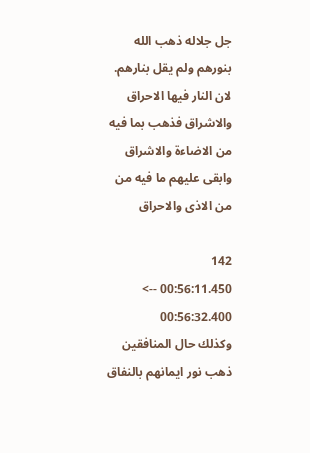جل جلاله ذهب الله بنورهم ولم يقل بنارهم. لان النار فيها الاحراق والاشراق فذهب بما فيه من الاضاءة والاشراق وابقى عليهم ما فيه من من الاذى والاحراق

142
00:56:11.450 --> 00:56:32.400
وكذلك حال المنافقين ذهب نور ايمانهم بالنفاق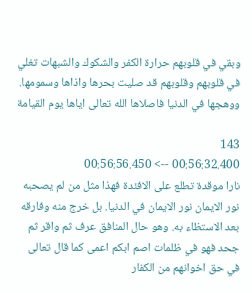وبقي في قلوبهم حرارة الكفر والشكوك والشبهات تغلي في قلوبهم وقلوبهم قد صليت بحرها واذاها وسمومها. ووهجها في الدنيا فاصلاها الله تعالى اياها يوم القيامة

143
00:56:32.400 --> 00:56:56.450
نارا موقدة تطلع على الافئدة فهذا مثل من لم يصحبه نور الايمان نور الايمان في الدنيا. بل خرج منه وفارقه بعد الاستظاء به. وهو حال المنافق عرف ثم واقر ثم جحد فهو في ظلمات اصم ابكم اعمى كما قال تعالى في حق اخوانهم من الكفار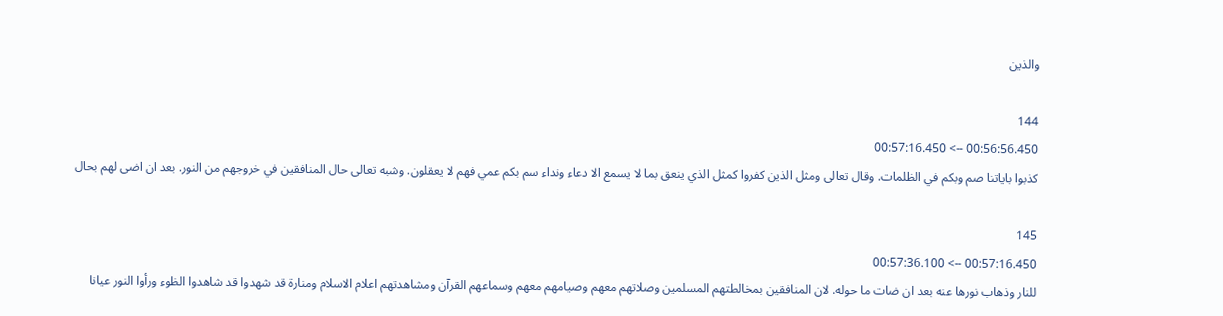والذين

144
00:56:56.450 --> 00:57:16.450
كذبوا باياتنا صم وبكم في الظلمات. وقال تعالى ومثل الذين كفروا كمثل الذي ينعق بما لا يسمع الا دعاء ونداء سم بكم عمي فهم لا يعقلون. وشبه تعالى حال المنافقين في خروجهم من النور. بعد ان اضى لهم بحال

145
00:57:16.450 --> 00:57:36.100
للنار وذهاب نورها عنه بعد ان ضات ما حوله. لان المنافقين بمخالطتهم المسلمين وصلاتهم معهم وصيامهم معهم وسماعهم القرآن ومشاهدتهم اعلام الاسلام ومنارة قد شهدوا قد شاهدوا الظوء ورأوا النور عيانا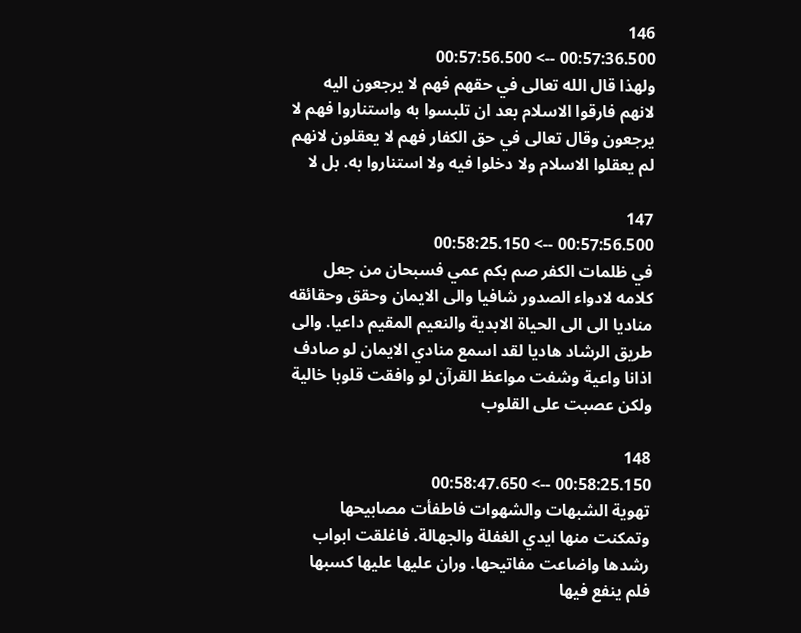146
00:57:36.500 --> 00:57:56.500
ولهذا قال الله تعالى في حقهم فهم لا يرجعون اليه لانهم فارقوا الاسلام بعد ان تلبسوا به واستناروا فهم لا يرجعون وقال تعالى في حق الكفار فهم لا يعقلون لانهم لم يعقلوا الاسلام ولا دخلوا فيه ولا استناروا به. بل لا

147
00:57:56.500 --> 00:58:25.150
في ظلمات الكفر صم بكم عمي فسبحان من جعل كلامه لادواء الصدور شافيا والى الايمان وحقق وحقائقه مناديا الى الى الحياة الابدية والنعيم المقيم داعيا. والى طريق الرشاد هاديا لقد اسمع منادي الايمان لو صادف اذانا واعية وشفت مواعظ القرآن لو وافقت قلوبا خالية ولكن عصبت على القلوب

148
00:58:25.150 --> 00:58:47.650
تهوية الشبهات والشهوات فاطفأت مصابيحها وتمكنت منها ايدي الغفلة والجهالة. فاغلقت ابواب رشدها واضاعت مفاتيحها. وران عليها عليها كسبها فلم ينفع فيها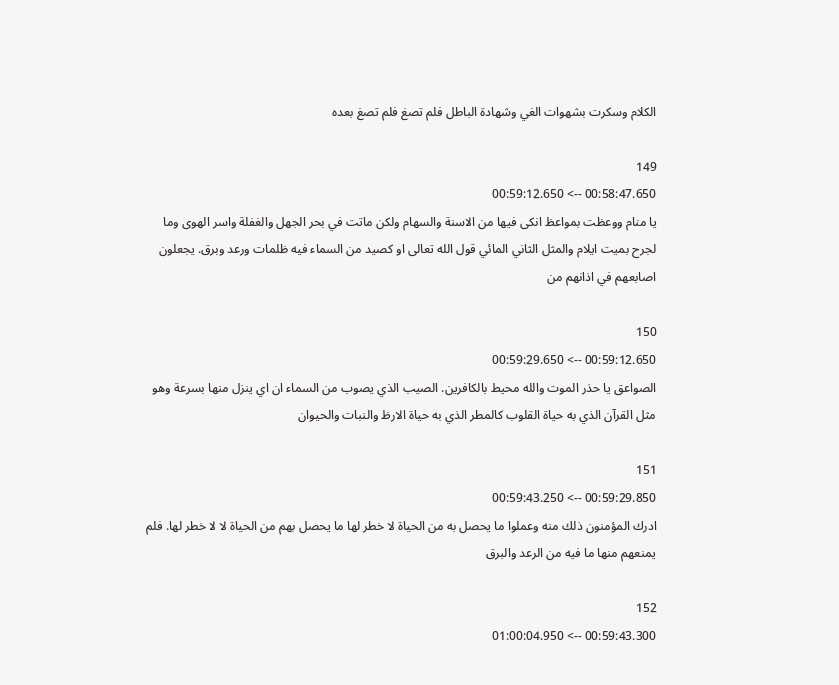الكلام وسكرت بشهوات الغي وشهادة الباطل فلم تصغ فلم تصغ بعده

149
00:58:47.650 --> 00:59:12.650
يا منام ووعظت بمواعظ انكى فيها من الاسنة والسهام ولكن ماتت في بحر الجهل والغفلة واسر الهوى وما لجرح بميت ايلام والمثل الثاني المائي قول الله تعالى او كصيد من السماء فيه ظلمات ورعد وبرق. يجعلون اصابعهم في اذانهم من

150
00:59:12.650 --> 00:59:29.650
الصواعق يا حذر الموت والله محيط بالكافرين. الصيب الذي يصوب من السماء ان اي ينزل منها بسرعة وهو مثل القرآن الذي به حياة القلوب كالمطر الذي به حياة الارظ والنبات والحيوان

151
00:59:29.850 --> 00:59:43.250
ادرك المؤمنون ذلك منه وعملوا ما يحصل به من الحياة لا خطر لها ما يحصل بهم من الحياة لا لا خطر لها. فلم يمنعهم منها ما فيه من الرعد والبرق

152
00:59:43.300 --> 01:00:04.950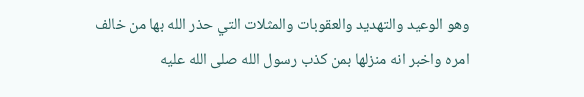وهو الوعيد والتهديد والعقوبات والمثلات التي حذر الله بها من خالف امره واخبر انه منزلها بمن كذب رسول الله صلى الله عليه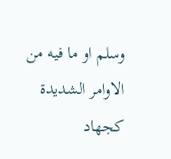وسلم او ما فيه من الاوامر الشديدة كجهاد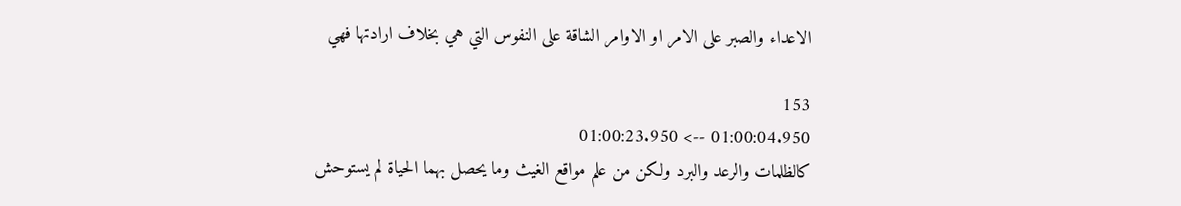الاعداء والصبر على الامر او الاوامر الشاقة على النفوس التي هي بخلاف ارادتها فهي

153
01:00:04.950 --> 01:00:23.950
كالظلمات والرعد والبرد ولكن من علم مواقع الغيث وما يحصل بهما الحياة لم يستوحش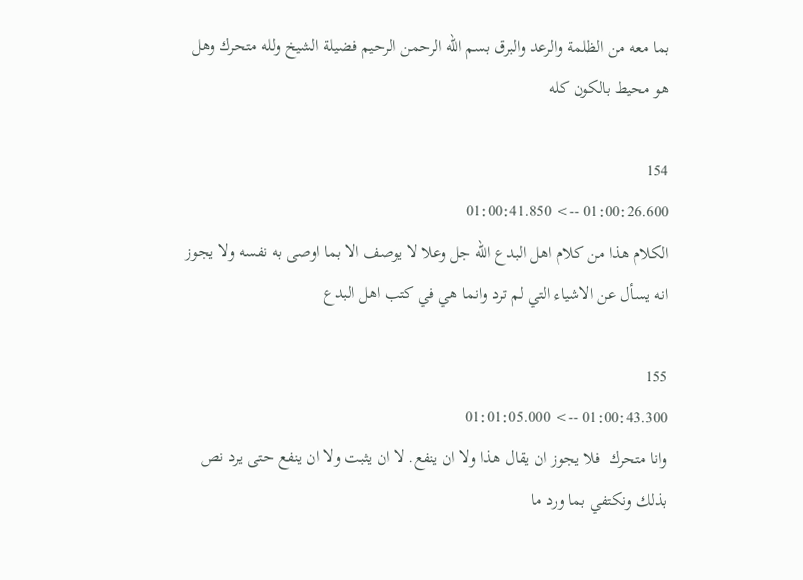بما معه من الظلمة والرعد والبرق بسم الله الرحمن الرحيم فضيلة الشيخ ولله متحرك وهل هو محيط بالكون كله

154
01:00:26.600 --> 01:00:41.850
الكلام هذا من كلام اهل البدع الله جل وعلا لا يوصف الا بما اوصى به نفسه ولا يجوز انه يسأل عن الاشياء التي لم ترد وانما هي في كتب اهل البدع

155
01:00:43.300 --> 01:01:05.000
وانا متحرك  فلا يجوز ان يقال هذا ولا ان ينفع. لا ان يثبت ولا ان ينفع حتى يرد نص بذلك ونكتفي بما ورد ما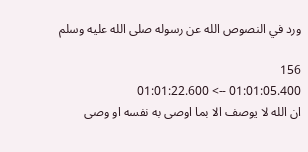ورد في النصوص الله عن رسوله صلى الله عليه وسلم

156
01:01:05.400 --> 01:01:22.600
ان الله لا يوصف الا بما اوصى به نفسه او وصى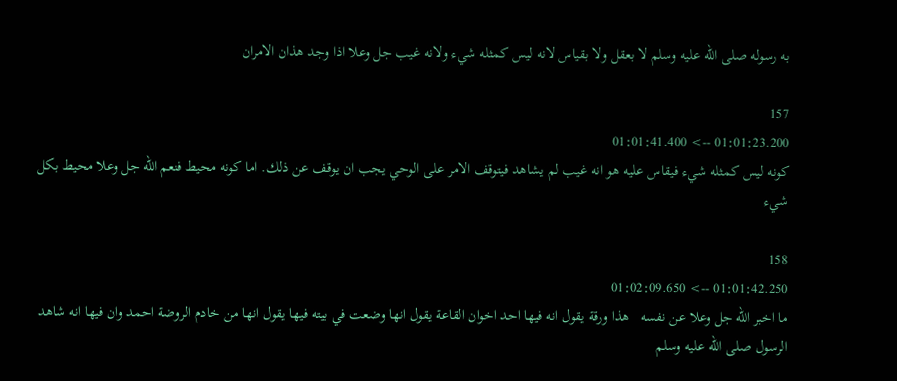به رسوله صلى الله عليه وسلم لا بعقل ولا بقياس لانه ليس كمثله شيء ولانه غيب جل وعلا اذا وجد هذان الامران

157
01:01:23.200 --> 01:01:41.400
كونه ليس كمثله شيء فيقاس عليه هو انه غيب لم يشاهد فيتوقف الامر على الوحي يجب ان يوقف عن ذلك. اما كونه محيط فنعم الله جل وعلا محيط بكل شيء

158
01:01:42.250 --> 01:02:09.650
ما اخبر الله جل وعلا عن نفسه   هذا ورقة يقول انه فيها احد اخوان القاعة يقول انها وضعت في بيته فيها يقول انها من خادم الروضة احمد وان فيها انه شاهد الرسول صلى الله عليه وسلم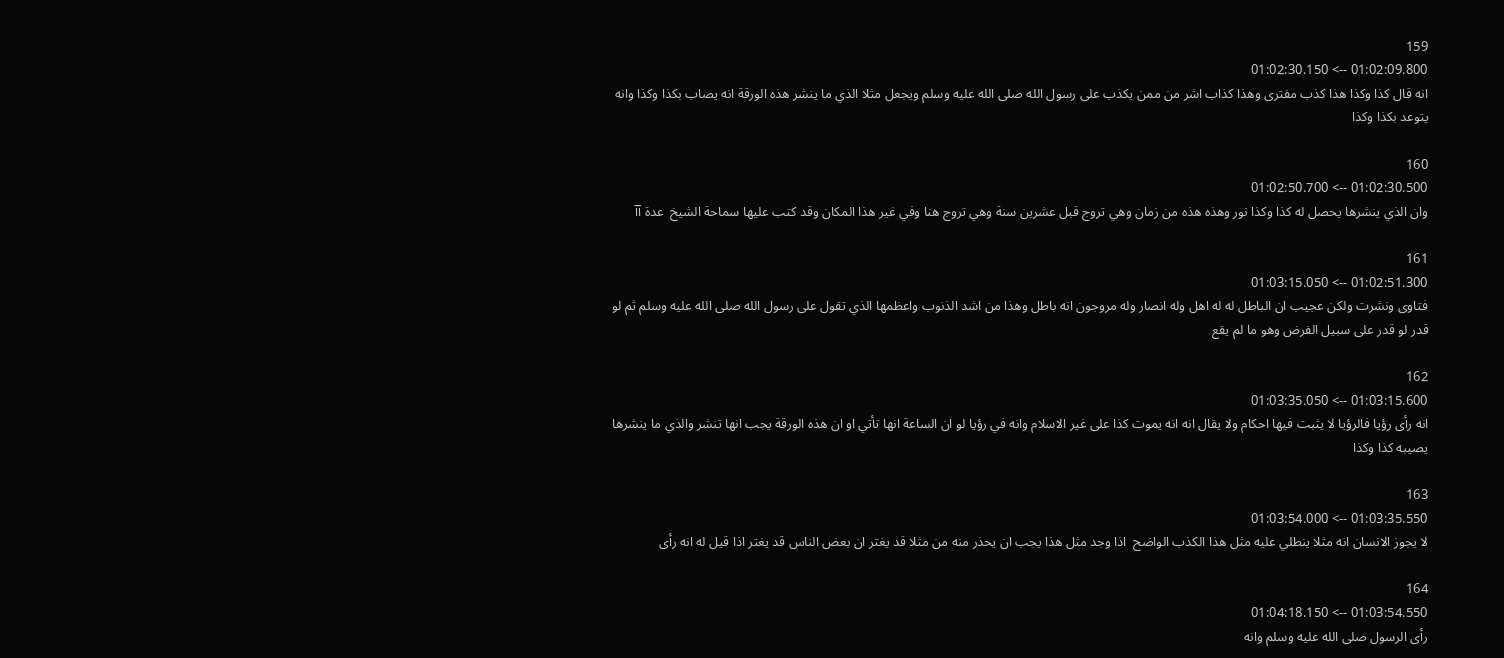159
01:02:09.800 --> 01:02:30.150
انه قال كذا وكذا هذا كذب مفترى وهذا كذاب اشر من ممن يكذب على رسول الله صلى الله عليه وسلم ويجعل مثلا الذي ما ينشر هذه الورقة انه يصاب بكذا وكذا وانه يتوعد بكذا وكذا

160
01:02:30.500 --> 01:02:50.700
وان الذي ينشرها يحصل له كذا وكذا نور وهذه هذه من زمان وهي تروج قبل عشرين سنة وهي تروج هنا وفي غير هذا المكان وقد كتب عليها سماحة الشيخ  عدة آآ

161
01:02:51.300 --> 01:03:15.050
فتاوى ونشرت ولكن عجيب ان الباطل له له اهل وله انصار وله مروجون انه باطل وهذا من اشد الذنوب واعظمها الذي تقول على رسول الله صلى الله عليه وسلم ثم لو قدر لو قدر على سبيل الفرض وهو ما لم يقع

162
01:03:15.600 --> 01:03:35.050
انه رأى رؤيا فالرؤيا لا يثبت فيها احكام ولا يقال انه انه يموت كذا على غير الاسلام وانه في رؤيا لو ان الساعة انها تأتي او ان هذه الورقة يجب انها تنشر والذي ما ينشرها يصيبه كذا وكذا

163
01:03:35.550 --> 01:03:54.000
لا يجوز الانسان انه مثلا ينطلي عليه مثل هذا الكذب الواضح  اذا وجد مثل هذا يجب ان يحذر منه من مثلا قد يغتر ان بعض الناس قد يغتر اذا قيل له انه رأى

164
01:03:54.550 --> 01:04:18.150
رأى الرسول صلى الله عليه وسلم وانه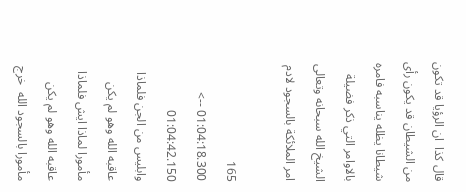قال كذا  ان الرؤيا قد تكون من الشيطان قد يكون رأى شيطانا يظله يناسبه فامره بالاوامر التي ذكر فضيلة الشيخ الله سبحانه وتعالى امر الملائكة بالسجود لادم

165
01:04:18.300 --> 01:04:42.150
وابليس من الجن فلماذا عاقبه الله وهو لم يكن مأمورا لماذا ايش فلماذا عاقبه الله وهو لم يكن مأمورا بالسجود الله  خرج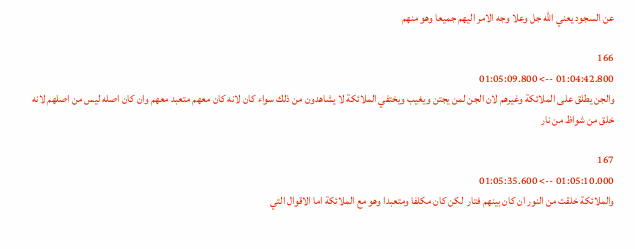عن السجود يعني الله جل وعلا وجه الامر اليهم جميعا وهو منهم

166
01:04:42.800 --> 01:05:09.800
والجن يطلق على الملائكة وغيرهم لان الجن لمن يجتن ويغيب ويختفي الملائكة لا يشاهدون من ذلك سواء كان لانه كان معهم متعبد معهم وان كان اصله ليس من اصلهم لانه خلق من شواظ من نار

167
01:05:10.000 --> 01:05:35.600
والملائكة خلقت من النور ان كان بينهم فتار  لكن كان مكلفا ومتعبدا وهو مع الملائكة اما الاقوال التي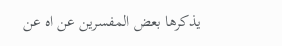يذكرها بعض المفسرين عن اه عن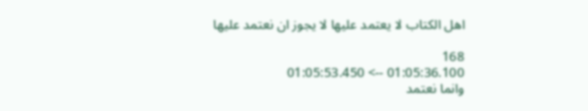اهل الكتاب لا يعتمد عليها لا يجوز ان نعتمد عليها

168
01:05:36.100 --> 01:05:53.450
وانما نعتمد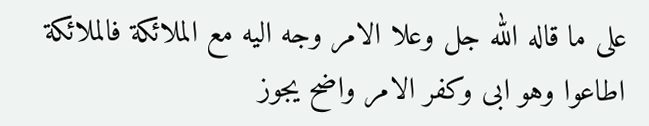على ما قاله الله جل وعلا الامر وجه اليه مع الملائكة فالملائكة اطاعوا وهو ابى وكفر الامر واضح يجوز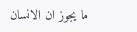ما يجوز ان الانسان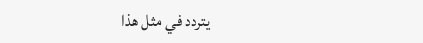يتردد في مثل هذا